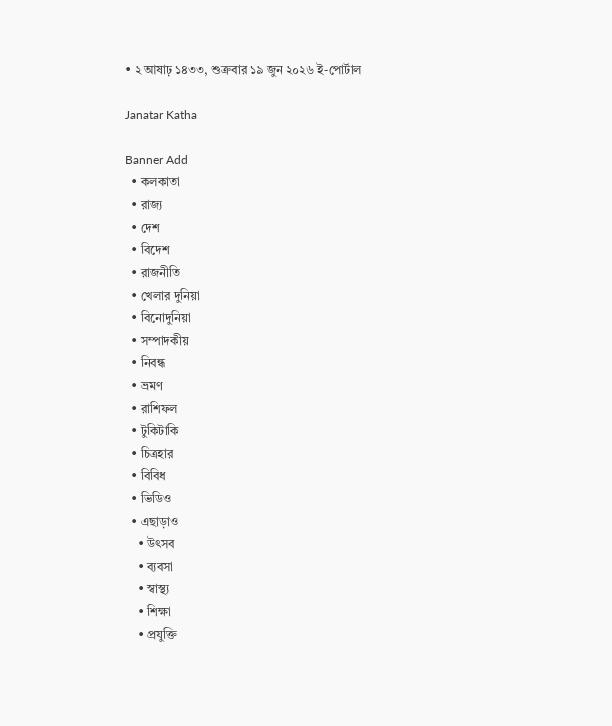• ২ আষাঢ় ১৪৩৩, শুক্রবার ১৯ জুন ২০২৬ ই-পোর্টাল

Janatar Katha

Banner Add
  • কলকাতা
  • রাজ্য
  • দেশ
  • বিদেশ
  • রাজনীতি
  • খেলার দুনিয়া
  • বিনোদুনিয়া
  • সম্পাদকীয়
  • নিবন্ধ
  • ভ্রমণ
  • রাশিফল
  • টুকিটাকি
  • চিত্রহার
  • বিবিধ
  • ভিডিও
  • এছাড়াও
    • উৎসব
    • ব্যবসা
    • স্বাস্থ্য
    • শিক্ষা
    • প্রযুক্তি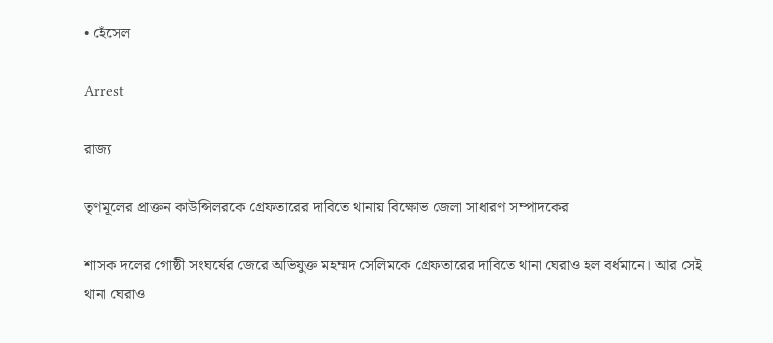• হেঁসেল

Arrest

রাজ্য

তৃণমূলের প্রাক্তন কাউন্সিলরকে গ্রেফতারের দাবিতে থানায় বিক্ষোভ জেলা সাধারণ সম্পাদকের

শাসক দলের গোষ্ঠী সংঘর্ষের জেরে অভিযুক্ত মহম্মদ সেলিমকে গ্রেফতারের দাবিতে থানা ঘেরাও হল বর্ধমানে। আর সেই থানা ঘেরাও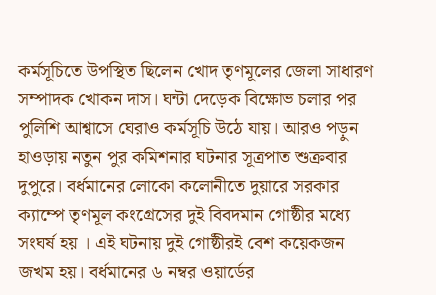কর্মসূচিতে উপস্থিত ছিলেন খোদ তৃণমূলের জেলা সাধারণ সম্পাদক খোকন দাস। ঘন্টা দেড়েক বিক্ষোভ চলার পর পুলিশি আশ্বাসে ঘেরাও কর্মসূচি উঠে যায়। আরও পড়ুন হাওড়ায় নতুন পুর কমিশনার ঘটনার সূত্রপাত শুক্রবার দুপুরে। বর্ধমানের লোকো কলোনীতে দুয়ারে সরকার ক্যাম্পে তৃণমূল কংগ্রেসের দুই বিবদমান গোষ্ঠীর মধ্যে সংঘর্ষ হয় । এই ঘটনায় দুই গোষ্ঠীরই বেশ কয়েকজন জখম হয়। বর্ধমানের ৬ নম্বর ওয়ার্ডের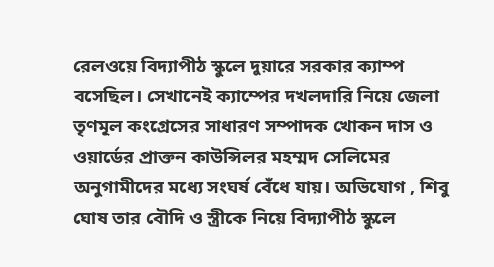রেলওয়ে বিদ্যাপীঠ স্কুলে দুয়ারে সরকার ক্যাম্প বসেছিল। সেখানেই ক্যাম্পের দখলদারি নিয়ে জেলা তৃণমূল কংগ্রেসের সাধারণ সম্পাদক খোকন দাস ও ওয়ার্ডের প্রাক্তন কাউন্সিলর মহম্মদ সেলিমের অনুগামীদের মধ্যে সংঘর্ষ বেঁধে যায়। অভিযোগ , শিবু ঘোষ তার বৌদি ও স্ত্রীকে নিয়ে বিদ্যাপীঠ স্কুলে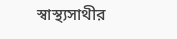স্বাস্থ্যসাথীর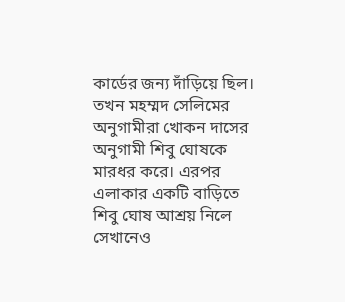কার্ডের জন্য দাঁড়িয়ে ছিল। তখন মহম্মদ সেলিমের অনুগামীরা খোকন দাসের অনুগামী শিবু ঘোষকে মারধর করে। এরপর এলাকার একটি বাড়িতে শিবু ঘোষ আশ্রয় নিলে সেখানেও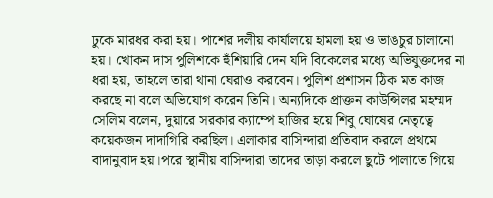ঢুকে মারধর করা হয়। পাশের দলীয় কার্যালয়ে হামলা হয় ও ভাঙচুর চালানো হয়। খোকন দাস পুলিশকে হুঁশিয়ারি দেন যদি বিকেলের মধ্যে অভিযুক্তদের না ধরা হয়, তাহলে তারা থানা ঘেরাও করবেন। পুলিশ প্রশাসন ঠিক মত কাজ করছে না বলে অভিযোগ করেন তিনি। অন্যদিকে প্রাক্তন কাউন্সিলর মহম্মদ সেলিম বলেন, দুয়ারে সরকার ক্যাম্পে হাজির হয়ে শিবু ঘোষের নেতৃত্বে কয়েকজন দাদাগিরি করছিল। এলাকার বাসিন্দারা প্রতিবাদ করলে প্রথমে বাদানুবাদ হয়।পরে স্থানীয় বাসিন্দারা তাদের তাড়া করলে ছুটে পালাতে গিয়ে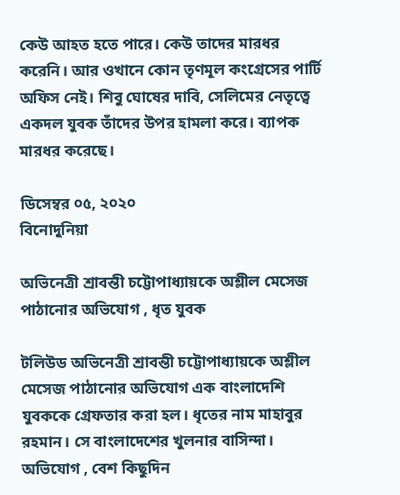কেউ আহত হতে পারে। কেউ তাদের মারধর করেনি। আর ওখানে কোন তৃণমূল কংগ্রেসের পার্টি অফিস নেই। শিবু ঘোষের দাবি, সেলিমের নেতৃত্বে একদল যুবক তাঁদের উপর হামলা করে। ব্যাপক মারধর করেছে।

ডিসেম্বর ০৫, ২০২০
বিনোদুনিয়া

অভিনেত্রী শ্রাবন্তী চট্টোপাধ্যায়কে অশ্লীল মেসেজ পাঠানোর অভিযোগ , ধৃত যুবক

টলিউড অভিনেত্রী শ্রাবন্তী চট্টোপাধ্যায়কে অশ্লীল মেসেজ পাঠানোর অভিযোগ এক বাংলাদেশি যুবককে গ্রেফতার করা হল। ধৃতের নাম মাহাবুর রহমান। সে বাংলাদেশের খুলনার বাসিন্দা। অভিযোগ , বেশ কিছুদিন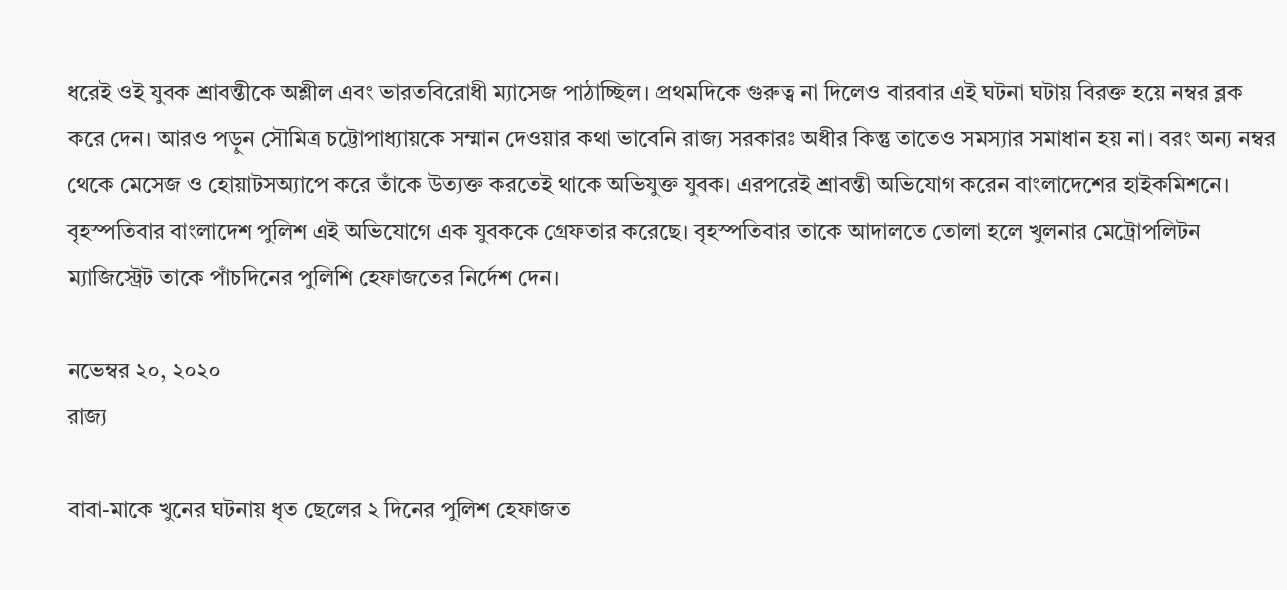ধরেই ওই যুবক শ্রাবন্তীকে অশ্লীল এবং ভারতবিরোধী ম্যাসেজ পাঠাচ্ছিল। প্রথমদিকে গুরুত্ব না দিলেও বারবার এই ঘটনা ঘটায় বিরক্ত হয়ে নম্বর ব্লক করে দেন। আরও পড়ুন সৌমিত্র চট্টোপাধ্যায়কে সম্মান দেওয়ার কথা ভাবেনি রাজ্য সরকারঃ অধীর কিন্তু তাতেও সমস্যার সমাধান হয় না। বরং অন্য নম্বর থেকে মেসেজ ও হোয়াটসঅ্যাপে করে তাঁকে উত্যক্ত করতেই থাকে অভিযুক্ত যুবক। এরপরেই শ্রাবন্তী অভিযোগ করেন বাংলাদেশের হাইকমিশনে। বৃহস্পতিবার বাংলাদেশ পুলিশ এই অভিযোগে এক যুবককে গ্রেফতার করেছে। বৃহস্পতিবার তাকে আদালতে তোলা হলে খুলনার মেট্রোপলিটন ম্যাজিস্ট্রেট তাকে পাঁচদিনের পুলিশি হেফাজতের নির্দেশ দেন।

নভেম্বর ২০, ২০২০
রাজ্য

বাবা-মাকে খুনের ঘটনায় ধৃত ছেলের ২ দিনের পুলিশ হেফাজত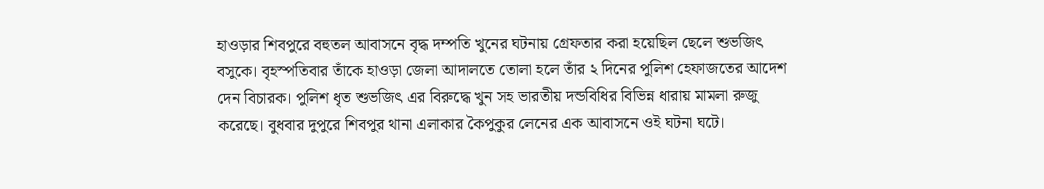হাওড়ার শিবপুরে বহুতল আবাসনে বৃদ্ধ দম্পতি খুনের ঘটনায় গ্রেফতার করা হয়েছিল ছেলে শুভজিৎ বসুকে। বৃহস্পতিবার তাঁকে হাওড়া জেলা আদালতে তোলা হলে তাঁর ২ দিনের পুলিশ হেফাজতের আদেশ দেন বিচারক। পুলিশ ধৃত শুভজিৎ এর বিরুদ্ধে খুন সহ ভারতীয় দন্ডবিধির বিভিন্ন ধারায় মামলা রুজু করেছে। বুধবার দুপুরে শিবপুর থানা এলাকার কৈপুকুর লেনের এক আবাসনে ওই ঘটনা ঘটে।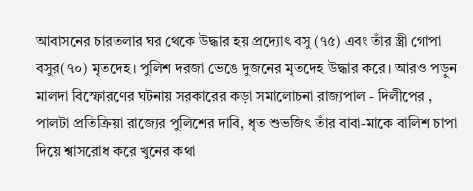আবাসনের চারতলার ঘর থেকে উদ্ধার হয় প্রদ্যোৎ বসু (৭৫) এবং তাঁর স্ত্রী গোপা বসুর(৭০) মৃতদেহ। পুলিশ দরজা ভেঙে দুজনের মৃতদেহ উদ্ধার করে। আরও পড়ুন মালদা বিস্ফোরণের ঘটনায় সরকারের কড়া সমালোচনা রাজ্যপাল - দিলীপের , পালটা প্রতিক্রিয়া রাজ্যের পুলিশের দাবি, ধৃত শুভজিৎ তাঁর বাবা-মাকে বালিশ চাপা দিয়ে শ্বাসরোধ করে খুনের কথা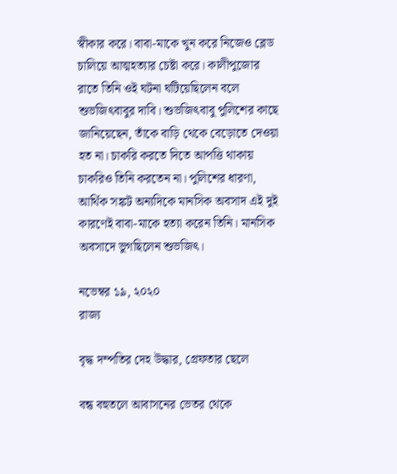স্বীকার করে। বাবা-মাকে খুন করে নিজেও ব্লেড চালিয়ে আত্মহত্যার চেষ্টা করে। কালীপুজোর রাতে তিনি ওই ঘটনা ঘটিয়েছিলেন বলে শুভজিৎবাবুর দাবি। শুভজিৎবাবু পুলিশের কাছে জানিয়েছেন, তাঁকে বাড়ি থেকে বেড়োতে দেওয়া হত না। চাকরি করতে দিতে আপত্তি থাকায় চাকরিও তিনি করতেন না। পুলিশের ধারণা, আর্থিক সঙ্কট অন্যদিকে মানসিক অবসাদ এই দুই কারণেই বাবা-মাকে হত্যা করেন তিনি। মানসিক অবসাদে ভুগছিলেন শুভজিৎ।

নভেম্বর ১৯, ২০২০
রাজ্য

বৃদ্ধ দম্পতির দেহ উদ্ধার, গ্রেফতার ছেলে

বন্ধ বহুতলে আবাসনের ভেতর থেকে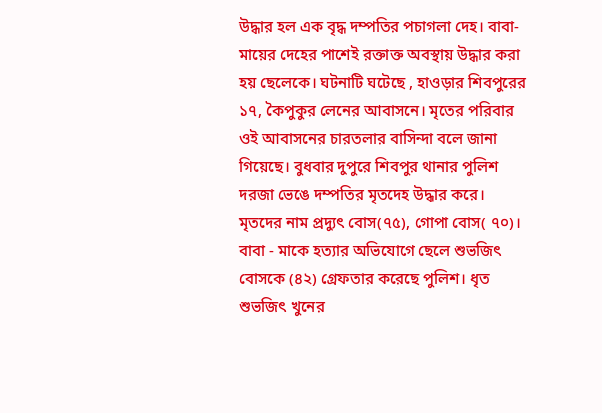উদ্ধার হল এক বৃদ্ধ দম্পতির পচাগলা দেহ। বাবা- মায়ের দেহের পাশেই রক্তাক্ত অবস্থায় উদ্ধার করা হয় ছেলেকে। ঘটনাটি ঘটেছে , হাওড়ার শিবপুরের ১৭, কৈপুকুর লেনের আবাসনে। মৃতের পরিবার ওই আবাসনের চারতলার বাসিন্দা বলে জানা গিয়েছে। বুধবার দুপুরে শিবপুর থানার পুলিশ দরজা ভেঙে দম্পতির মৃতদেহ উদ্ধার করে। মৃতদের নাম প্রদ্যুৎ বোস(৭৫), গোপা বোস( ৭০)। বাবা - মাকে হত্যার অভিযোগে ছেলে শুভজিৎ বোসকে (৪২) গ্রেফতার করেছে পুলিশ। ধৃত শুভজিৎ খুনের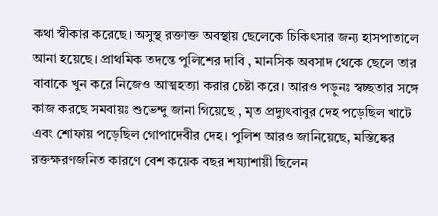কথা স্বীকার করেছে। অসুস্থ রক্তাক্ত অবস্থায় ছেলেকে চিকিৎসার জন্য হাসপাতালে আনা হয়েছে। প্রাথমিক তদন্তে পুলিশের দাবি , মানসিক অবসাদ থেকে ছেলে তার বাবাকে খুন করে নিজেও আত্মহত্যা করার চেষ্টা করে। আরও পড়ুনঃ স্বচ্ছতার সঙ্গে কাজ করছে সমবায়ঃ শুভেন্দু জানা গিয়েছে , মৃত প্রদ্যুৎবাবুর দেহ পড়েছিল খাটে এবং শোফায় পড়েছিল গোপাদেবীর দেহ। পুলিশ আরও জানিয়েছে, মস্তিষ্কের রক্তক্ষরণজনিত কারণে বেশ কয়েক বছর শয্যাশায়ী ছিলেন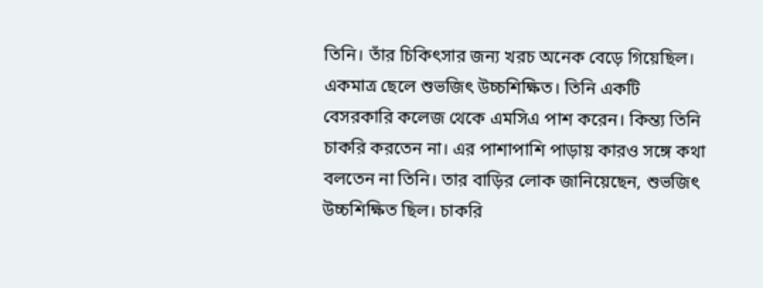তিনি। তাঁর চিকিৎসার জন্য খরচ অনেক বেড়ে গিয়েছিল। একমাত্র ছেলে শুভজিৎ উচ্চশিক্ষিত। তিনি একটি বেসরকারি কলেজ থেকে এমসিএ পাশ করেন। কিন্ত্য তিনি চাকরি করতেন না। এর পাশাপাশি পাড়ায় কারও সঙ্গে কথা বলতেন না তিনি। তার বাড়ির লোক জানিয়েছেন, শুভজিৎ উচ্চশিক্ষিত ছিল। চাকরি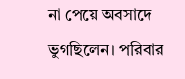না পেয়ে অবসাদে ভুগছিলেন। পরিবার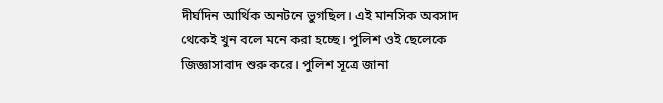দীর্ঘদিন আর্থিক অনটনে ভুগছিল। এই মানসিক অবসাদ থেকেই খুন বলে মনে করা হচ্ছে। পুলিশ ওই ছেলেকে জিজ্ঞাসাবাদ শুরু করে। পুলিশ সূত্রে জানা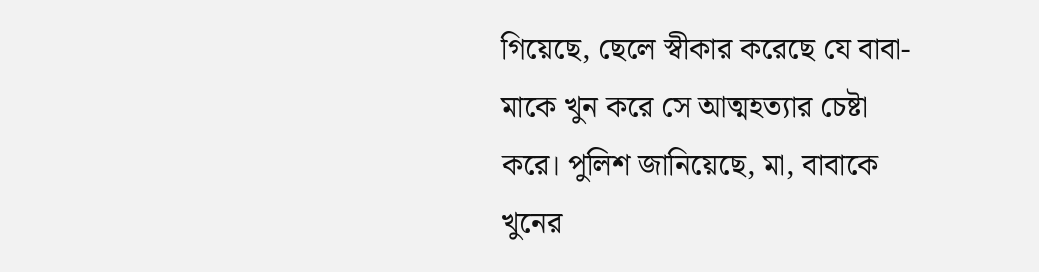গিয়েছে, ছেলে স্বীকার করেছে যে বাবা-মাকে খুন করে সে আত্মহত্যার চেষ্টা করে। পুলিশ জানিয়েছে, মা, বাবাকে খুনের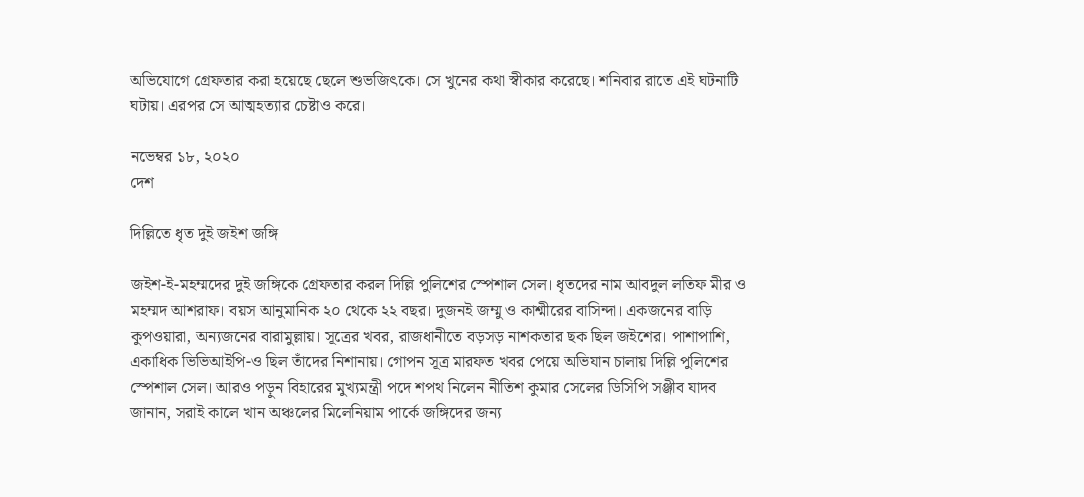অভিযোগে গ্রেফতার করা হয়েছে ছেলে শুভজিৎকে। সে খুনের কথা স্বীকার করেছে। শনিবার রাতে এই ঘটনাটি ঘটায়। এরপর সে আত্মহত্যার চেষ্টাও করে।

নভেম্বর ১৮, ২০২০
দেশ

দিল্লিতে ধৃত দুই জইশ জঙ্গি

জইশ-ই-মহম্মদের দুই জঙ্গিকে গ্রেফতার করল দিল্লি পুলিশের স্পেশাল সেল। ধৃতদের নাম আবদুল লতিফ মীর ও মহম্মদ আশরাফ। বয়স আনুমানিক ২০ থেকে ২২ বছর। দুজনই জম্মু ও কাশ্মীরের বাসিন্দা। একজনের বাড়ি কুপওয়ারা, অন্যজনের বারামুল্লায়। সূত্রের খবর, রাজধানীতে বড়সড় নাশকতার ছক ছিল জইশের। পাশাপাশি, একাধিক ভিভিআইপি-ও ছিল তাঁদের নিশানায়। গোপন সূত্র মারফত খবর পেয়ে অভিযান চালায় দিল্লি পুলিশের স্পেশাল সেল। আরও পড়ুন বিহারের মুখ্যমন্ত্রী পদে শপথ নিলেন নীতিশ কুমার সেলের ডিসিপি সঞ্জীব যাদব জানান, সরাই কালে খান অঞ্চলের মিলেনিয়াম পার্কে জঙ্গিদের জন্য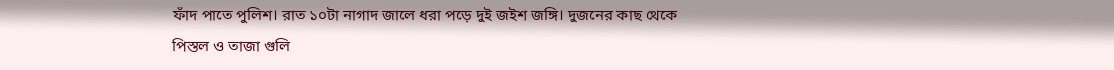ফাঁদ পাতে পুলিশ। রাত ১০টা নাগাদ জালে ধরা পড়ে দুই জইশ জঙ্গি। দুজনের কাছ থেকে পিস্তল ও তাজা গুলি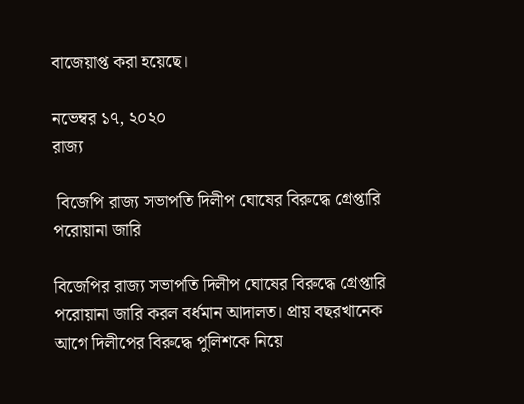বাজেয়াপ্ত করা হয়েছে।

নভেম্বর ১৭, ২০২০
রাজ্য

 বিজেপি রাজ্য সভাপতি দিলীপ ঘোষের বিরুদ্ধে গ্রেপ্তারি পরোয়ানা জারি

বিজেপির রাজ্য সভাপতি দিলীপ ঘোষের বিরুদ্ধে গ্রেপ্তারি পরোয়ানা জারি করল বর্ধমান আদালত। প্রায় বছরখানেক আগে দিলীপের বিরুদ্ধে পুলিশকে নিয়ে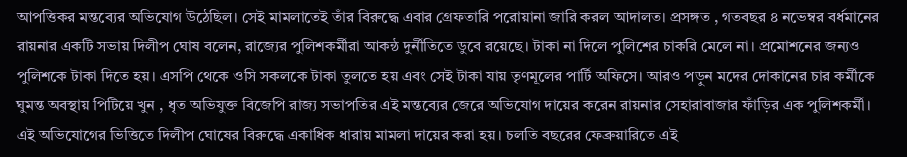আপত্তিকর মন্তব্যের অভিযোগ উঠেছিল। সেই মামলাতেই তাঁর বিরুদ্ধে এবার গ্রেফতারি পরোয়ানা জারি করল আদালত। প্রসঙ্গত , গতবছর ৪ নভেম্বর বর্ধমানের রায়নার একটি সভায় দিলীপ ঘোষ বলেন, রাজ্যের পুলিশকর্মীরা আকন্ঠ দুর্নীতিতে ডুবে রয়েছে। টাকা না দিলে পুলিশের চাকরি মেলে না। প্রমোশনের জন্যও পুলিশকে টাকা দিতে হয়। এসপি থেকে ওসি সকলকে টাকা তুলতে হয় এবং সেই টাকা যায় তৃণমূলের পার্টি অফিসে। আরও পড়ুন মদের দোকানের চার কর্মীকে ঘুমন্ত অবস্থায় পিটিয়ে খুন , ধৃত অভিযুক্ত বিজেপি রাজ্য সভাপতির এই মন্তব্যের জেরে অভিযোগ দায়ের করেন রায়নার সেহারাবাজার ফাঁড়ির এক পুলিশকর্মী। এই অভিযোগের ভিত্তিতে দিলীপ ঘোষের বিরুদ্ধে একাধিক ধারায় মামলা দায়ের করা হয়। চলতি বছরের ফেব্রুয়ারিতে এই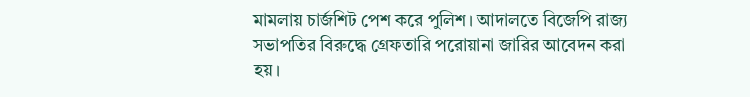মামলায় চার্জশিট পেশ করে পুলিশ। আদালতে বিজেপি রাজ্য সভাপতির বিরুদ্ধে গ্রেফতারি পরোয়ানা জারির আবেদন করা হয়।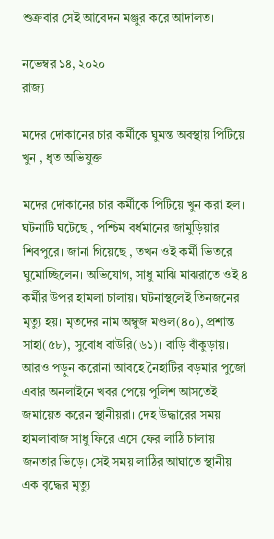শুক্রবার সেই আবেদন মঞ্জুর করে আদালত।

নভেম্বর ১৪, ২০২০
রাজ্য

মদের দোকানের চার কর্মীকে ঘুমন্ত অবস্থায় পিটিয়ে খুন , ধৃত অভিযুক্ত

মদের দোকানের চার কর্মীকে পিটিয়ে খুন করা হল। ঘটনাটি ঘটেছে , পশ্চিম বর্ধমানের জামুড়িয়ার শিবপুরে। জানা গিয়েছে , তখন ওই কর্মী ভিতরে ঘুমোচ্ছিলেন। অভিযোগ, সাধু মাঝি মাঝরাতে ওই ৪ কর্মীর উপর হামলা চালায়। ঘটনাস্থলেই তিনজনের মৃত্যু হয়। মৃতদের নাম অম্বুজ মণ্ডল(৪০), প্রশান্ত সাহা(৫৮), সুবোধ বাউরি(৬১)। বাড়ি বাঁকুড়ায়। আরও পড়ুন করোনা আবহে নৈহাটির বড়মার পুজো এবার অনলাইনে খবর পেয়ে পুলিশ আসতেই জমায়েত করেন স্থানীয়রা। দেহ উদ্ধারের সময় হামলাবাজ সাধু ফিরে এসে ফের লাঠি চালায় জনতার ভিড়ে। সেই সময় লাঠির আঘাতে স্থানীয় এক বৃদ্ধের মৃত্যু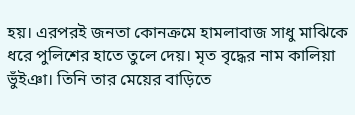হয়। এরপরই জনতা কোনক্রমে হামলাবাজ সাধু মাঝিকে ধরে পুলিশের হাতে তুলে দেয়। মৃত বৃদ্ধের নাম কালিয়া ভুঁইঞা। তিনি তার মেয়ের বাড়িতে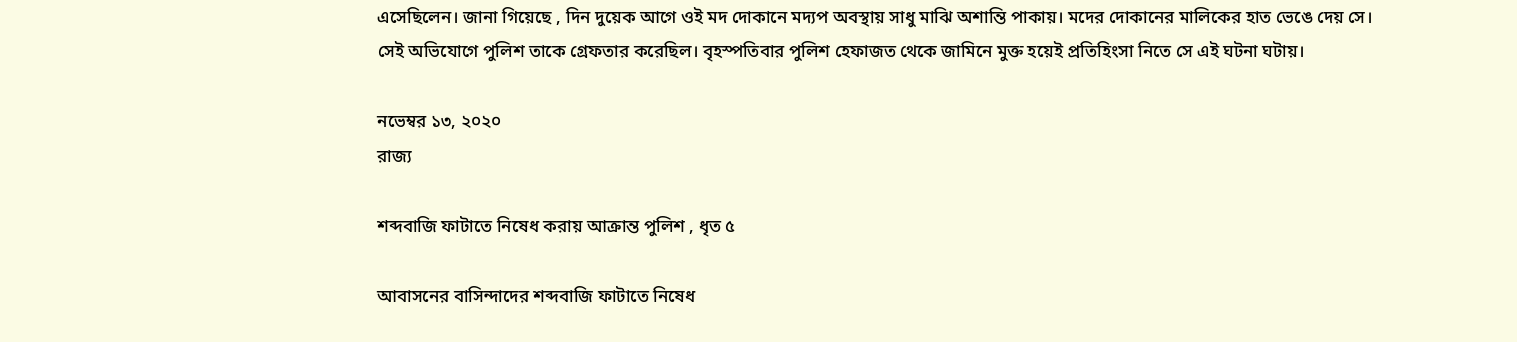এসেছিলেন। জানা গিয়েছে , দিন দুয়েক আগে ওই মদ দোকানে মদ্যপ অবস্থায় সাধু মাঝি অশান্তি পাকায়। মদের দোকানের মালিকের হাত ভেঙে দেয় সে। সেই অভিযোগে পুলিশ তাকে গ্রেফতার করেছিল। বৃহস্পতিবার পুলিশ হেফাজত থেকে জামিনে মুক্ত হয়েই প্রতিহিংসা নিতে সে এই ঘটনা ঘটায়।

নভেম্বর ১৩, ২০২০
রাজ্য

শব্দবাজি ফাটাতে নিষেধ করায় আক্রান্ত পুলিশ , ধৃত ৫

আবাসনের বাসিন্দাদের শব্দবাজি ফাটাতে নিষেধ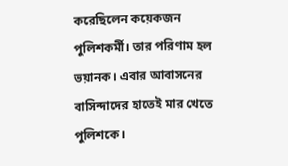করেছিলেন কয়েকজন পুলিশকর্মী। তার পরিণাম হল ভয়ানক। এবার আবাসনের বাসিন্দাদের হাতেই মার খেতে পুলিশকে।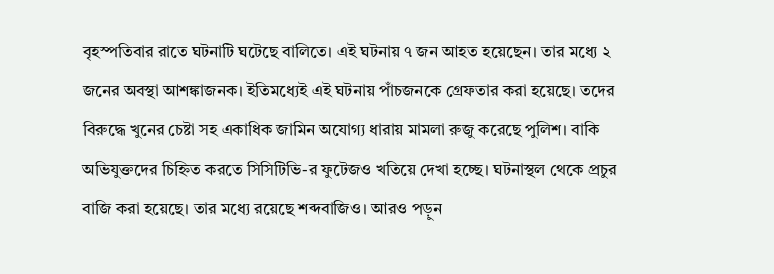বৃহস্পতিবার রাতে ঘটনাটি ঘটেছে বালিতে। এই ঘটনায় ৭ জন আহত হয়েছেন। তার মধ্যে ২ জনের অবস্থা আশঙ্কাজনক। ইতিমধ্যেই এই ঘটনায় পাঁচজনকে গ্রেফতার করা হয়েছে। তদের বিরুদ্ধে খুনের চেষ্টা সহ একাধিক জামিন অযোগ্য ধারায় মামলা রুজু করেছে পুলিশ। বাকি অভিযুক্তদের চিহ্নিত করতে সিসিটিভি-র ফুটেজও খতিয়ে দেখা হচ্ছে। ঘটনাস্থল থেকে প্রচুর বাজি করা হয়েছে। তার মধ্যে রয়েছে শব্দবাজিও। আরও পড়ুন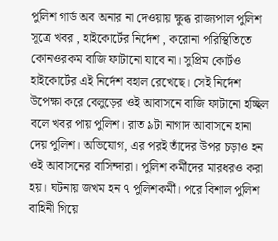পুলিশ গার্ড অব অনার না দেওয়ায় ক্ষুব্ধ রাজ্যপাল পুলিশ সূত্রে খবর , হাইকোর্টের নির্দেশ , করোনা পরিস্থিতিতে কোনওরকম বাজি ফাটানো যাবে না। সুপ্রিম কোর্টও হাইকোর্টের এই নির্দেশ বহাল রেখেছে। সেই নির্দেশ উপেক্ষা করে বেলুড়ের ওই আবাসনে বাজি ফাটানো হচ্ছিল বলে খবর পায় পুলিশ। রাত ৯টা নাগাদ আবাসনে হানা দেয় পুলিশ। অভিযোগ, এর পরই তাঁদের উপর চড়াও হন ওই আবাসনের বাসিন্দারা। পুলিশ কর্মীদের মারধরও করা হয়। ঘটনায় জখম হন ৭ পুলিশকর্মী। পরে বিশাল পুলিশ বাহিনী গিয়ে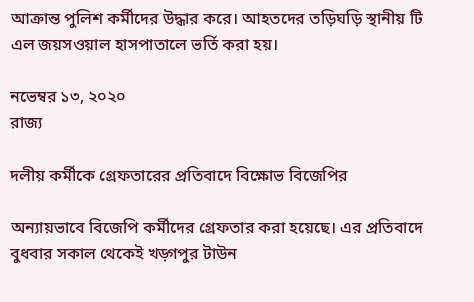আক্রান্ত পুলিশ কর্মীদের উদ্ধার করে। আহতদের তড়িঘড়ি স্থানীয় টি এল জয়সওয়াল হাসপাতালে ভর্তি করা হয়।

নভেম্বর ১৩, ২০২০
রাজ্য

দলীয় কর্মীকে গ্রেফতারের প্রতিবাদে বিক্ষোভ বিজেপির

অন্যায়ভাবে বিজেপি কর্মীদের গ্রেফতার করা হয়েছে। এর প্রতিবাদে বুধবার সকাল থেকেই খড়্গপুর টাউন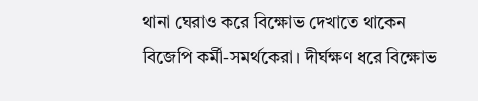থানা ঘেরাও করে বিক্ষোভ দেখাতে থাকেন বিজেপি কর্মী-সমর্থকেরা। দীর্ঘক্ষণ ধরে বিক্ষোভ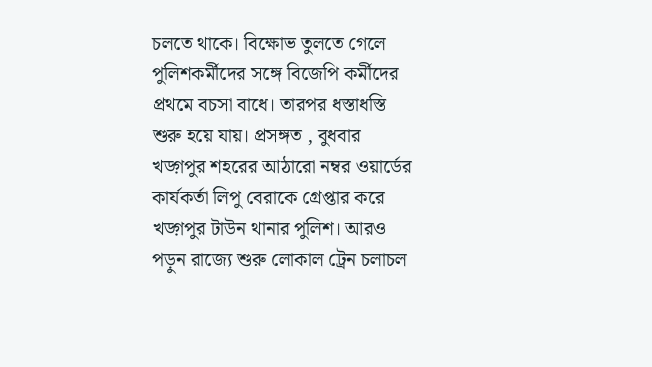চলতে থাকে। বিক্ষোভ তুলতে গেলে পুলিশকর্মীদের সঙ্গে বিজেপি কর্মীদের প্রথমে বচসা বাধে। তারপর ধস্তাধস্তি শুরু হয়ে যায়। প্রসঙ্গত , বুধবার খড়্গপুর শহরের আঠারো নম্বর ওয়ার্ডের কার্যকর্তা লিপু বেরাকে গ্রেপ্তার করে খড়্গপুর টাউন থানার পুলিশ। আরও পড়ুন রাজ্যে শুরু লোকাল ট্রেন চলাচল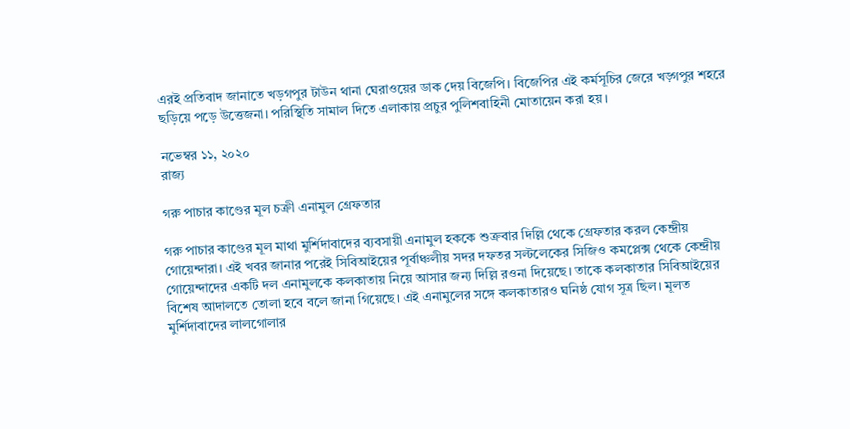এরই প্রতিবাদ জানাতে খড়গপুর টাউন থানা ঘেরাওয়ের ডাক দেয় বিজেপি। বিজেপির এই কর্মসূচির জেরে খড়্গপুর শহরে ছড়িয়ে পড়ে উত্তেজনা। পরিস্থিতি সামাল দিতে এলাকায় প্রচুর পুলিশবাহিনী মোতায়েন করা হয়।

নভেম্বর ১১, ২০২০
রাজ্য

গরু পাচার কাণ্ডের মূল চক্রী এনামুল গ্রেফতার

গরু পাচার কাণ্ডের মূল মাথা মুর্শিদাবাদের ব্যবসায়ী এনামুল হককে শুক্রবার দিল্লি থেকে গ্রেফতার করল কেন্দ্রীয় গোয়েন্দারা। এই খবর জানার পরেই সিবিআইয়ের পূর্বাঞ্চলীয় সদর দফতর সল্টলেকের সিজিও কমপ্লেক্স থেকে কেন্দ্রীয় গোয়েন্দাদের একটি দল এনামুলকে কলকাতায় নিয়ে আসার জন্য দিল্লি রওনা দিয়েছে। তাকে কলকাতার সিবিআইয়ের বিশেষ আদালতে তোলা হবে বলে জানা গিয়েছে। এই এনামুলের সঙ্গে কলকাতারও ঘনিষ্ঠ যোগ সূত্র ছিল। মূলত মুর্শিদাবাদের লালগোলার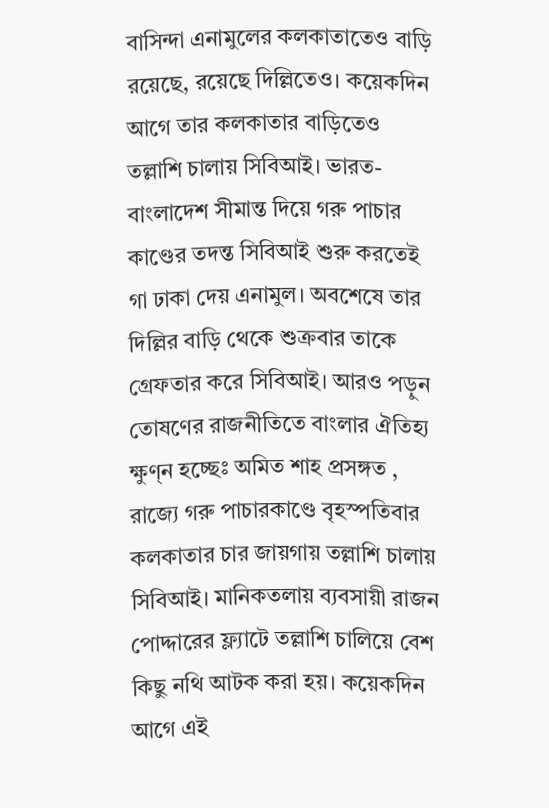বাসিন্দা এনামুলের কলকাতাতেও বাড়ি রয়েছে, রয়েছে দিল্লিতেও। কয়েকদিন আগে তার কলকাতার বাড়িতেও তল্লাশি চালায় সিবিআই। ভারত-বাংলাদেশ সীমান্ত দিয়ে গরু পাচার কাণ্ডের তদন্ত সিবিআই শুরু করতেই গা ঢাকা দেয় এনামুল। অবশেষে তার দিল্লির বাড়ি থেকে শুক্রবার তাকে গ্রেফতার করে সিবিআই। আরও পড়ুন তোষণের রাজনীতিতে বাংলার ঐতিহ্য ক্ষুণ্ন হচ্ছেঃ অমিত শাহ প্রসঙ্গত , রাজ্যে গরু পাচারকাণ্ডে বৃহস্পতিবার কলকাতার চার জায়গায় তল্লাশি চালায় সিবিআই। মানিকতলায় ব্যবসায়ী রাজন পোদ্দারের ফ্ল্যাটে তল্লাশি চালিয়ে বেশ কিছু নথি আটক করা হয়। কয়েকদিন আগে এই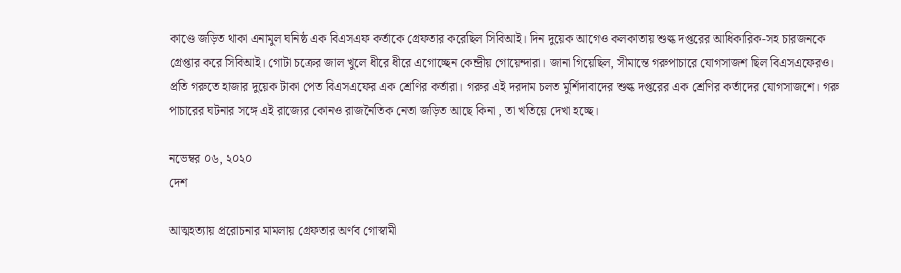কাণ্ডে জড়িত থাকা এনামুল ঘনিষ্ঠ এক বিএসএফ কর্তাকে গ্রেফতার করেছিল সিবিআই। দিন দুয়েক আগেও কলকাতায় শুল্ক দপ্তরের আধিকারিক-সহ চারজনকে গ্রেপ্তার করে সিবিআই। গোটা চক্রের জাল খুলে ধীরে ধীরে এগোচ্ছেন কেন্দ্রীয় গোয়েন্দারা। জানা গিয়েছিল, সীমান্তে গরুপাচারে যোগসাজশ ছিল বিএসএফেরও। প্রতি গরুতে হাজার দুয়েক টাকা পেত বিএসএফের এক শ্রেণির কর্তারা। গরুর এই দরদাম চলত মুর্শিদাবাদের শুল্ক দপ্তরের এক শ্রেণির কর্তাদের যোগসাজশে। গরু পাচারের ঘটনার সঙ্গে এই রাজ্যের কোনও রাজনৈতিক নেতা জড়িত আছে কিনা , তা খতিয়ে দেখা হচ্ছে।

নভেম্বর ০৬, ২০২০
দেশ

আত্মহত্যায় প্ররোচনার মামলায় গ্রেফতার অর্ণব গোস্বামী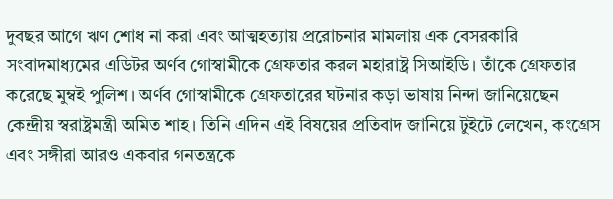দুবছর আগে ঋণ শোধ না করা এবং আত্মহত্যায় প্ররোচনার মামলায় এক বেসরকারি সংবাদমাধ্যমের এডিটর অর্ণব গোস্বামীকে গ্রেফতার করল মহারাষ্ট্র সিআইডি। তাঁকে গ্রেফতার করেছে মুম্বই পুলিশ। অর্ণব গোস্বামীকে গ্রেফতারের ঘটনার কড়া ভাষায় নিন্দা জানিয়েছেন কেন্দ্রীয় স্বরাষ্ট্রমন্ত্রী অমিত শাহ। তিনি এদিন এই বিষয়ের প্রতিবাদ জানিয়ে টুইটে লেখেন, কংগ্রেস এবং সঙ্গীরা আরও একবার গনতন্ত্রকে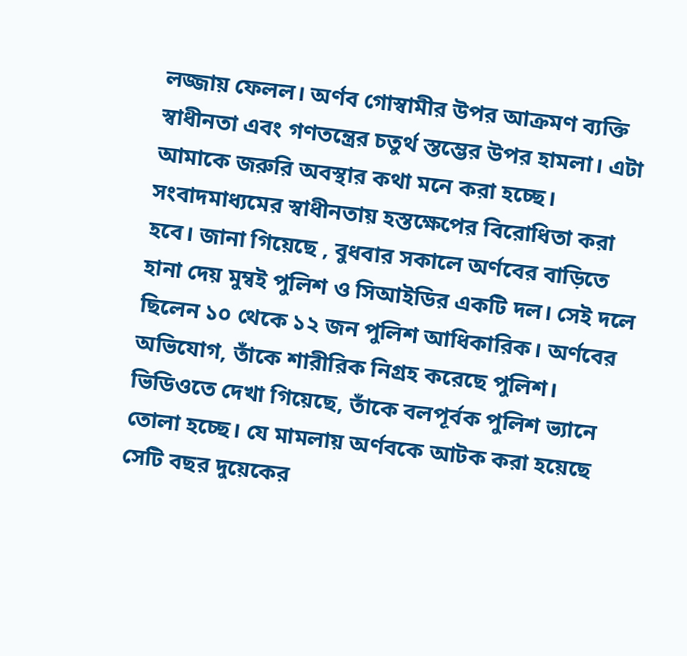লজ্জায় ফেলল। অর্ণব গোস্বামীর উপর আক্রমণ ব্যক্তি স্বাধীনতা এবং গণতন্ত্রের চতুর্থ স্তম্ভের উপর হামলা। এটা আমাকে জরুরি অবস্থার কথা মনে করা হচ্ছে। সংবাদমাধ্যমের স্বাধীনতায় হস্তক্ষেপের বিরোধিতা করা হবে। জানা গিয়েছে , বুধবার সকালে অর্ণবের বাড়িতে হানা দেয় মুম্বই পুলিশ ও সিআইডির একটি দল। সেই দলে ছিলেন ১০ থেকে ১২ জন পুলিশ আধিকারিক। অর্ণবের অভিযোগ, তাঁকে শারীরিক নিগ্রহ করেছে পুলিশ। ভিডিওতে দেখা গিয়েছে, তাঁকে বলপূর্বক পুলিশ ভ্যানে তোলা হচ্ছে। যে মামলায় অর্ণবকে আটক করা হয়েছে সেটি বছর দুয়েকের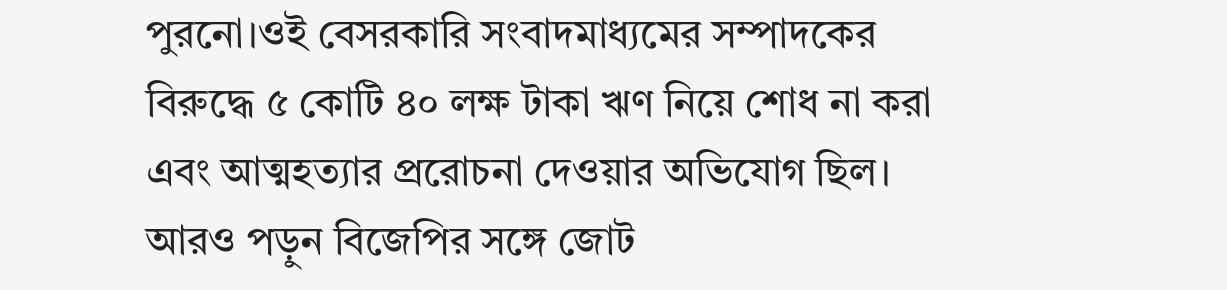পুরনো।ওই বেসরকারি সংবাদমাধ্যমের সম্পাদকের বিরুদ্ধে ৫ কোটি ৪০ লক্ষ টাকা ঋণ নিয়ে শোধ না করা এবং আত্মহত্যার প্ররোচনা দেওয়ার অভিযোগ ছিল। আরও পড়ুন বিজেপির সঙ্গে জোট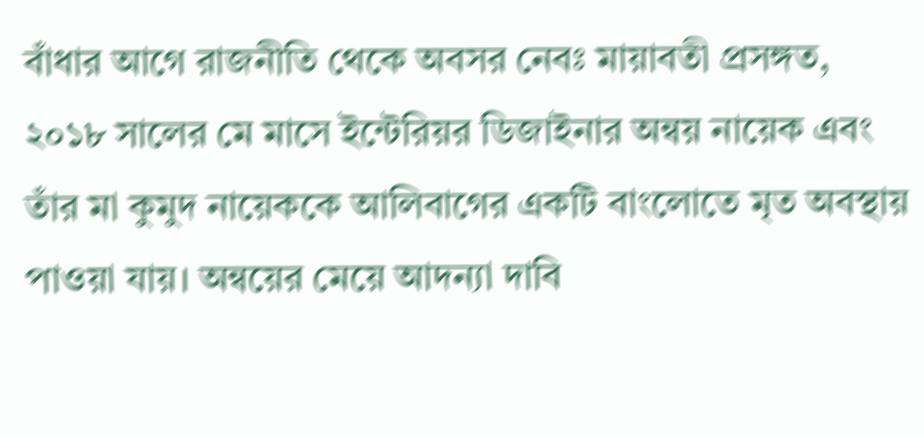বাঁধার আগে রাজনীতি থেকে অবসর নেবঃ মায়াবতী প্রসঙ্গত, ২০১৮ সালের মে মাসে ইন্টেরিয়র ডিজাইনার অন্বয় নায়েক এবং তাঁর মা কুমুদ নায়েককে আলিবাগের একটি বাংলোতে মৃত অবস্থায় পাওয়া যায়। অন্বয়ের মেয়ে আদন্যা দাবি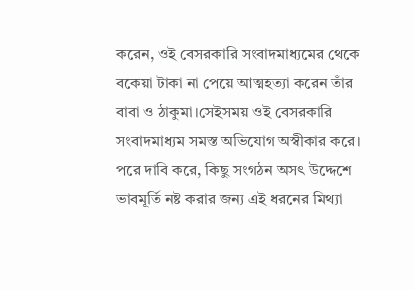করেন, ওই বেসরকারি সংবাদমাধ্যমের থেকে বকেয়া টাকা না পেয়ে আত্মহত্যা করেন তাঁর বাবা ও ঠাকুমা।সেইসময় ওই বেসরকারি সংবাদমাধ্যম সমস্ত অভিযোগ অস্বীকার করে। পরে দাবি করে, কিছু সংগঠন অসৎ উদ্দেশে ভাবমূর্তি নষ্ট করার জন্য এই ধরনের মিথ্যা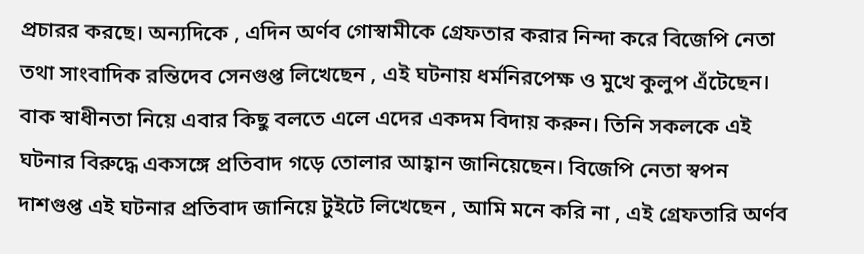প্রচারর করছে। অন্যদিকে , এদিন অর্ণব গোস্বামীকে গ্রেফতার করার নিন্দা করে বিজেপি নেতা তথা সাংবাদিক রন্তিদেব সেনগুপ্ত লিখেছেন , এই ঘটনায় ধর্মনিরপেক্ষ ও মুখে কুলুপ এঁটেছেন। বাক স্বাধীনতা নিয়ে এবার কিছু বলতে এলে এদের একদম বিদায় করুন। তিনি সকলকে এই ঘটনার বিরুদ্ধে একসঙ্গে প্রতিবাদ গড়ে তোলার আহ্বান জানিয়েছেন। বিজেপি নেতা স্বপন দাশগুপ্ত এই ঘটনার প্রতিবাদ জানিয়ে টুইটে লিখেছেন , আমি মনে করি না , এই গ্রেফতারি অর্ণব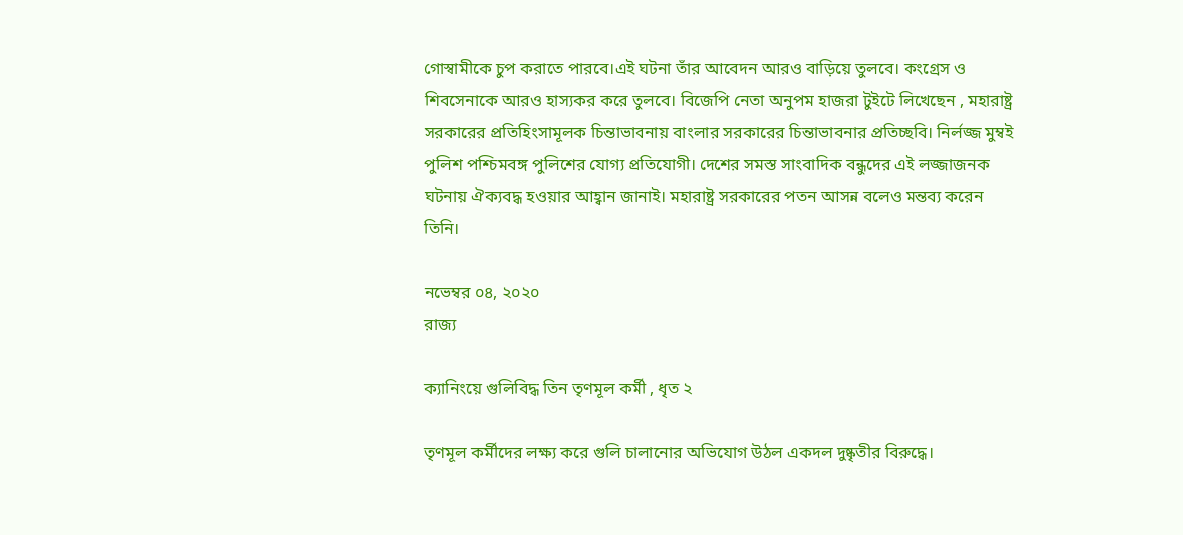গোস্বামীকে চুপ করাতে পারবে।এই ঘটনা তাঁর আবেদন আরও বাড়িয়ে তুলবে। কংগ্রেস ও শিবসেনাকে আরও হাস্যকর করে তুলবে। বিজেপি নেতা অনুপম হাজরা টুইটে লিখেছেন , মহারাষ্ট্র সরকারের প্রতিহিংসামূলক চিন্তাভাবনায় বাংলার সরকারের চিন্তাভাবনার প্রতিচ্ছবি। নির্লজ্জ মুম্বই পুলিশ পশ্চিমবঙ্গ পুলিশের যোগ্য প্রতিযোগী। দেশের সমস্ত সাংবাদিক বন্ধুদের এই লজ্জাজনক ঘটনায় ঐক্যবদ্ধ হওয়ার আহ্বান জানাই। মহারাষ্ট্র সরকারের পতন আসন্ন বলেও মন্তব্য করেন তিনি।

নভেম্বর ০৪, ২০২০
রাজ্য

ক্যানিংয়ে গুলিবিদ্ধ তিন তৃণমূল কর্মী , ধৃত ২

তৃণমূল কর্মীদের লক্ষ্য করে গুলি চালানোর অভিযোগ উঠল একদল দুষ্কৃতীর বিরুদ্ধে।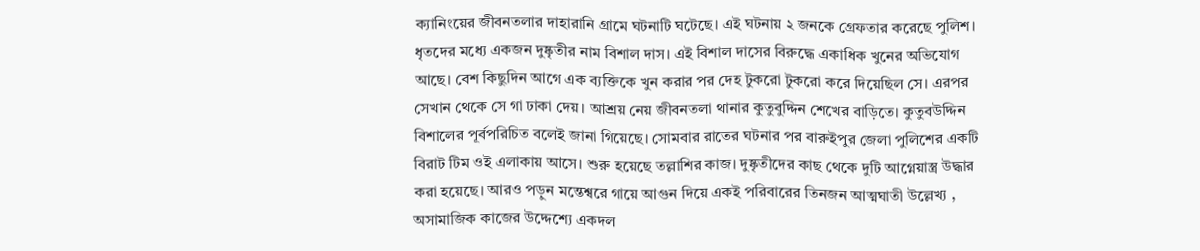ক্যানিংয়ের জীবনতলার দাহারানি গ্রামে ঘটনাটি ঘটেছে। এই ঘটনায় ২ জনকে গ্রেফতার করেছে পুলিশ। ধৃতদের মধ্যে একজন দুষ্কৃতীর নাম বিশাল দাস। এই বিশাল দাসের বিরুদ্ধে একাধিক খুনের অভিযোগ আছে। বেশ কিছুদিন আগে এক ব্যক্তিকে খুন করার পর দেহ টুকরো টুকরো করে দিয়েছিল সে। এরপর সেখান থেকে সে গা ঢাকা দেয়। আশ্রয় নেয় জীবনতলা থানার কুতুবুদ্দিন শেখের বাড়িতে। কুতুবউদ্দিন বিশালের পূর্বপরিচিত বলেই জানা গিয়েছে। সোমবার রাতের ঘটনার পর বারুইপুর জেলা পুলিশের একটি বিরাট টিম ওই এলাকায় আসে। শুরু হয়েছে তল্লাশির কাজ। দুষ্কৃতীদের কাছ থেকে দুটি আগ্নেয়াস্ত্র উদ্ধার করা হয়েছে। আরও পড়ুন মন্তেশ্বরে গায়ে আগুন দিয়ে একই পরিবারের তিনজন আত্মঘাতী উল্লেখ্য , অসামাজিক কাজের উদ্দেশ্যে একদল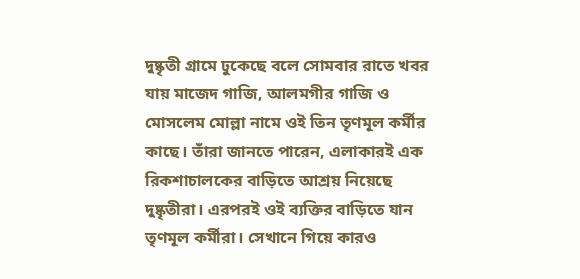দুষ্কৃতী গ্রামে ঢুকেছে বলে সোমবার রাতে খবর যায় মাজেদ গাজি, আলমগীর গাজি ও মোসলেম মোল্লা নামে ওই তিন তৃণমূল কর্মীর কাছে। তাঁরা জানতে পারেন, এলাকারই এক রিকশাচালকের বাড়িতে আশ্রয় নিয়েছে দুষ্কৃতীরা। এরপরই ওই ব্যক্তির বাড়িতে যান তৃণমূল কর্মীরা। সেখানে গিয়ে কারও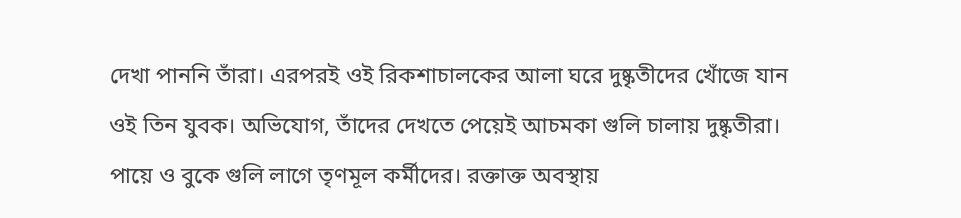দেখা পাননি তাঁরা। এরপরই ওই রিকশাচালকের আলা ঘরে দুষ্কৃতীদের খোঁজে যান ওই তিন যুবক। অভিযোগ, তাঁদের দেখতে পেয়েই আচমকা গুলি চালায় দুষ্কৃতীরা। পায়ে ও বুকে গুলি লাগে তৃণমূল কর্মীদের। রক্তাক্ত অবস্থায়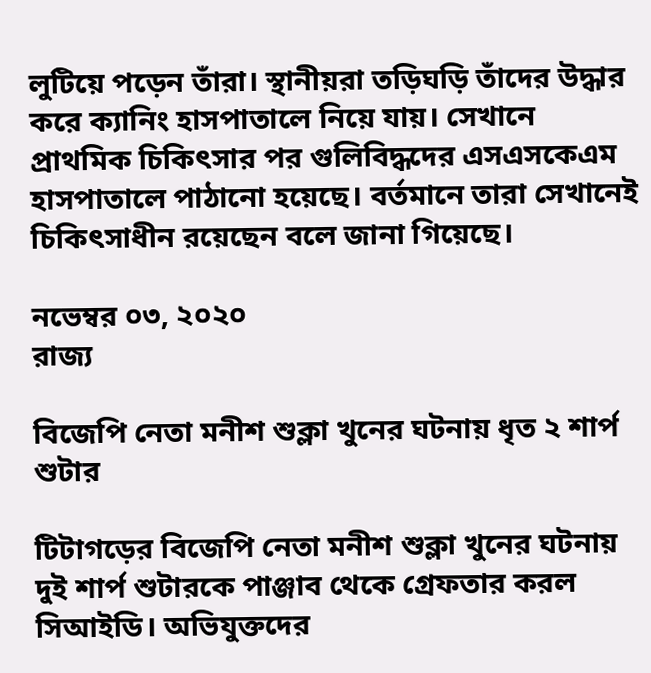লুটিয়ে পড়েন তাঁরা। স্থানীয়রা তড়িঘড়ি তাঁদের উদ্ধার করে ক্যানিং হাসপাতালে নিয়ে যায়। সেখানে প্রাথমিক চিকিৎসার পর গুলিবিদ্ধদের এসএসকেএম হাসপাতালে পাঠানো হয়েছে। বর্তমানে তারা সেখানেই চিকিৎসাধীন রয়েছেন বলে জানা গিয়েছে।

নভেম্বর ০৩, ২০২০
রাজ্য

বিজেপি নেতা মনীশ শুক্লা খুনের ঘটনায় ধৃত ২ শার্প শুটার

টিটাগড়ের বিজেপি নেতা মনীশ শুক্লা খুনের ঘটনায় দুই শার্প শুটারকে পাঞ্জাব থেকে গ্রেফতার করল সিআইডি। অভিযুক্তদের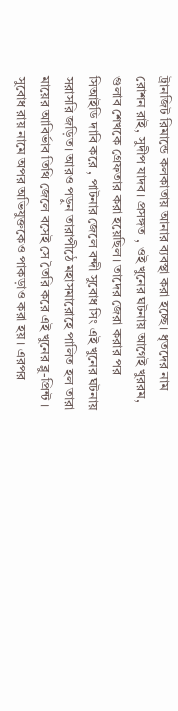ট্রানজিট রিমান্ডে কলকাতায় আনার ব্যবস্থা করা হচ্ছে। ধৃতদের নাম রোশন রাই, সুদীপ যাদব। প্রসঙ্গত , ওই খুনের ঘটনায় আগেই খুররম, গুলাব শেখকে গ্রেফতার করা হয়েছিল। তাদের জেরা করার পর সিআইডি দাবি করে , পাটনার জেলে বন্দী সুবোধ সিং এই খুনের ঘটনায় সরাসরি জড়িত। আরও পড়ুন তারাপীঠে মহাসমারোহে পালিত হল তারা মায়ের আবির্ভাব তিথি জেলে বসেই সে তৈরি করে এই খুনের ব্লু-প্রিন্ট । সুবোধ রায় নামে অপর অভিযুক্তকেও পাকড়াও করা হয়। এরপর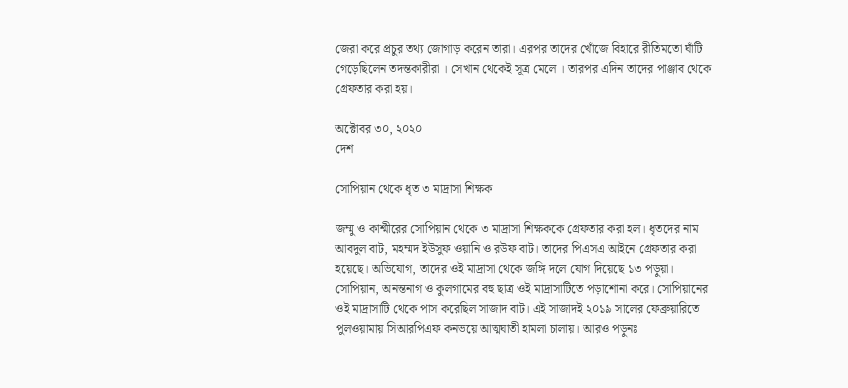জেরা করে প্রচুর তথ্য জোগাড় করেন তারা। এরপর তাদের খোঁজে বিহারে রীতিমতো ঘাঁটি গেড়েছিলেন তদন্তকারীরা । সেখান থেকেই সূত্র মেলে । তারপর এদিন তাদের পাঞ্জাব থেকে গ্রেফতার করা হয়।

অক্টোবর ৩০, ২০২০
দেশ

সোপিয়ান থেকে ধৃত ৩ মাদ্রাসা শিক্ষক

জম্মু ও কাশ্মীরের সোপিয়ান থেকে ৩ মাদ্রাসা শিক্ষককে গ্রেফতার করা হল। ধৃতদের নাম আবদুল বাট, মহম্মদ ইউসুফ ওয়ানি ও রউফ বাট। তাদের পিএসএ আইনে গ্রেফতার করা হয়েছে। অভিযোগ, তাদের ওই মাদ্রাসা থেকে জঙ্গি দলে যোগ দিয়েছে ১৩ পড়ুয়া। সোপিয়ান, অনন্তনাগ ও কুলগামের বহু ছাত্র ওই মাদ্রাসাটিতে পড়াশোনা করে। সোপিয়ানের ওই মাদ্রাসাটি থেকে পাস করেছিল সাজাদ বাট। এই সাজাদই ২০১৯ সালের ফেব্রুয়ারিতে পুলওয়ামায় সিআরপিএফ কনভয়ে আত্মঘাতী হামলা চালায়। আরও পড়ুনঃ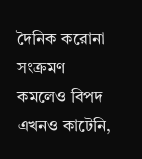দৈনিক করোনা সংক্রমণ কমলেও বিপদ এখনও কাটেনি,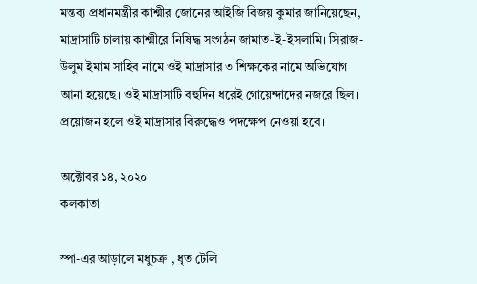মন্তব্য প্রধানমন্ত্রীর কাশ্মীর জোনের আইজি বিজয় কুমার জানিয়েছেন, মাদ্রাসাটি চালায় কাশ্মীরে নিষিদ্ধ সংগঠন জামাত-ই-ইসলামি। সিরাজ-উলুম ইমাম সাহিব নামে ওই মাদ্রাসার ৩ শিক্ষকের নামে অভিযোগ আনা হয়েছে। ওই মাদ্রাসাটি বহুদিন ধরেই গোয়েন্দাদের নজরে ছিল। প্রয়োজন হলে ওই মাদ্রাসার বিরুদ্ধেও পদক্ষেপ নেওয়া হবে।

অক্টোবর ১৪, ২০২০
কলকাতা

স্পা-এর আড়ালে মধুচক্র , ধৃত টেলি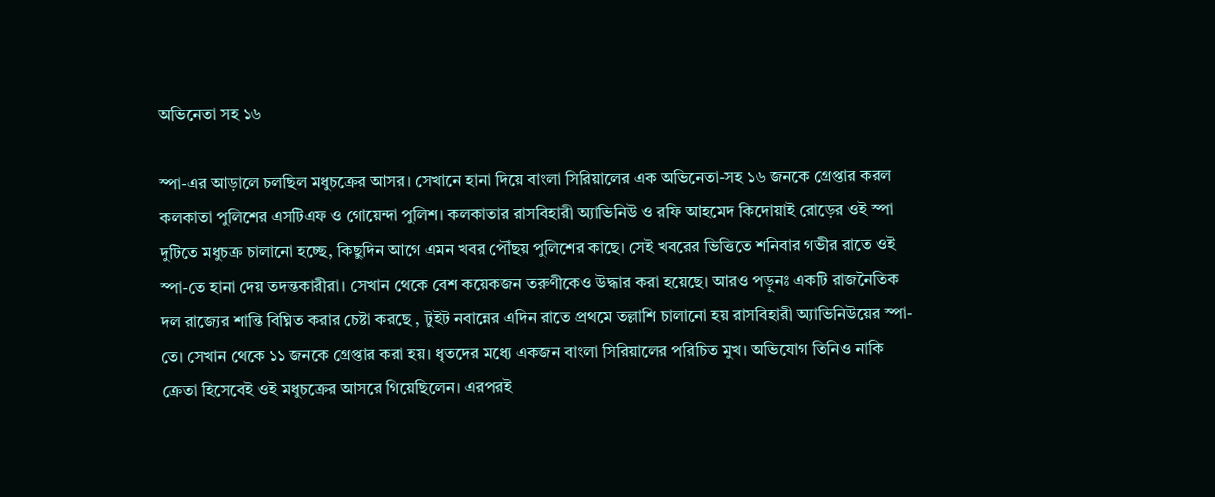অভিনেতা সহ ১৬

স্পা-এর আড়ালে চলছিল মধুচক্রের আসর। সেখানে হানা দিয়ে বাংলা সিরিয়ালের এক অভিনেতা-সহ ১৬ জনকে গ্রেপ্তার করল কলকাতা পুলিশের এসটিএফ ও গোয়েন্দা পুলিশ। কলকাতার রাসবিহারী অ্যাভিনিউ ও রফি আহমেদ কিদোয়াই রোড়ের ওই স্পা দুটিতে মধুচক্র চালানো হচ্ছে, কিছুদিন আগে এমন খবর পৌঁছয় পুলিশের কাছে। সেই খবরের ভিত্তিতে শনিবার গভীর রাতে ওই স্পা-তে হানা দেয় তদন্তকারীরা। সেখান থেকে বেশ কয়েকজন তরুণীকেও উদ্ধার করা হয়েছে। আরও পড়ুনঃ একটি রাজনৈতিক দল রাজ্যের শান্তি বিঘ্নিত করার চেষ্টা করছে , টুইট নবান্নের এদিন রাতে প্রথমে তল্লাশি চালানো হয় রাসবিহারী অ্যাভিনিউয়ের স্পা-তে। সেখান থেকে ১১ জনকে গ্রেপ্তার করা হয়। ধৃতদের মধ্যে একজন বাংলা সিরিয়ালের পরিচিত মুখ। অভিযোগ তিনিও নাকি ক্রেতা হিসেবেই ওই মধুচক্রের আসরে গিয়েছিলেন। এরপরই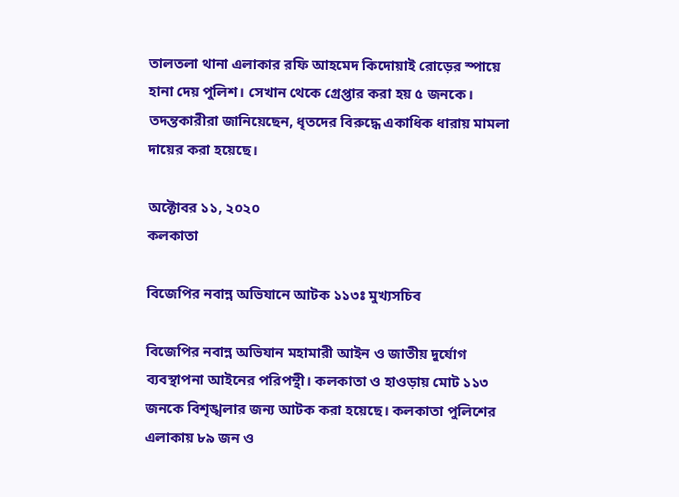তালতলা থানা এলাকার রফি আহমেদ কিদোয়াই রোড়ের স্পায়ে হানা দেয় পুলিশ। সেখান থেকে গ্রেপ্তার করা হয় ৫ জনকে। তদন্তকারীরা জানিয়েছেন, ধৃতদের বিরুদ্ধে একাধিক ধারায় মামলা দায়ের করা হয়েছে।

অক্টোবর ১১, ২০২০
কলকাতা

বিজেপির নবান্ন অভিযানে আটক ১১৩ঃ মুখ্যসচিব

বিজেপির নবান্ন অভিযান মহামারী আইন ও জাতীয় দুর্যোগ ব্যবস্থাপনা আইনের পরিপন্থী। কলকাতা ও হাওড়ায় মোট ১১৩ জনকে বিশৃঙ্খলার জন্য আটক করা হয়েছে। কলকাতা পুলিশের এলাকায় ৮৯ জন ও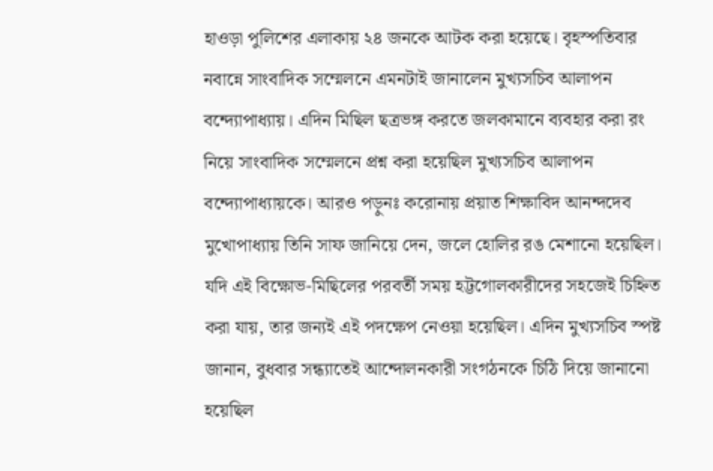হাওড়া পুলিশের এলাকায় ২৪ জনকে আটক করা হয়েছে। বৃহস্পতিবার নবান্নে সাংবাদিক সম্মেলনে এমনটাই জানালেন মুখ্যসচিব আলাপন বন্দ্যোপাধ্যায়। এদিন মিছিল ছত্রভঙ্গ করতে জলকামানে ব্যবহার করা রং নিয়ে সাংবাদিক সম্মেলনে প্রশ্ন করা হয়েছিল মুখ্যসচিব আলাপন বন্দ্যোপাধ্যায়কে। আরও পড়ুনঃ করোনায় প্রয়াত শিক্ষাবিদ আনন্দদেব মুখোপাধ্যায় তিনি সাফ জানিয়ে দেন, জলে হোলির রঙ মেশানো হয়েছিল। যদি এই বিক্ষোভ-মিছিলের পরবর্তী সময় হট্টগোলকারীদের সহজেই চিহ্নিত করা যায়, তার জন্যই এই পদক্ষেপ নেওয়া হয়েছিল। এদিন মুখ্যসচিব স্পষ্ট জানান, বুধবার সন্ধ্যাতেই আন্দোলনকারী সংগঠনকে চিঠি দিয়ে জানানো হয়েছিল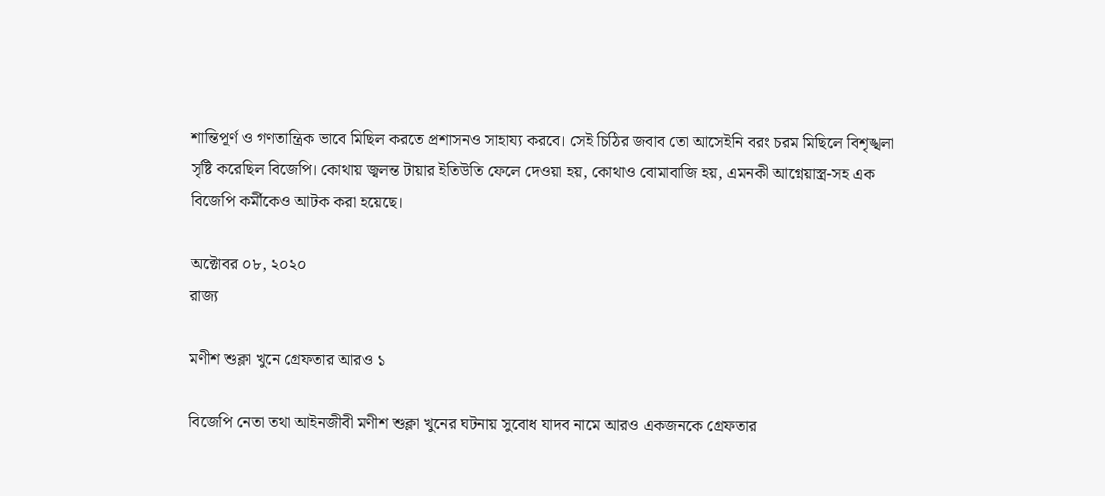শান্তিপূর্ণ ও গণতান্ত্রিক ভাবে মিছিল করতে প্রশাসনও সাহায্য করবে। সেই চিঠির জবাব তো আসেইনি বরং চরম মিছিলে বিশৃঙ্খলা সৃষ্টি করেছিল বিজেপি। কোথায় জ্বলন্ত টায়ার ইতিউতি ফেলে দেওয়া হয়, কোথাও বোমাবাজি হয়, এমনকী আগ্নেয়াস্ত্র-সহ এক বিজেপি কর্মীকেও আটক করা হয়েছে।

অক্টোবর ০৮, ২০২০
রাজ্য

মণীশ শুক্লা খুনে গ্রেফতার আরও ১

বিজেপি নেতা তথা আইনজীবী মণীশ শুক্লা খুনের ঘটনায় সুবোধ যাদব নামে আরও একজনকে গ্রেফতার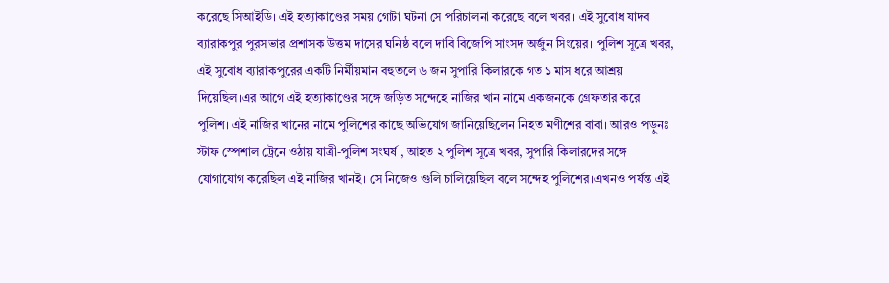করেছে সিআইডি। এই হত্যাকাণ্ডের সময় গোটা ঘটনা সে পরিচালনা করেছে বলে খবর। এই সুবোধ যাদব ব্যারাকপুর পুরসভার প্রশাসক উত্তম দাসের ঘনিষ্ঠ বলে দাবি বিজেপি সাংসদ অর্জুন সিংয়ের। পুলিশ সূত্রে খবর, এই সুবোধ ব্যারাকপুরের একটি নির্মীয়মান বহুতলে ৬ জন সুপারি কিলারকে গত ১ মাস ধরে আশ্রয় দিয়েছিল।এর আগে এই হত্যাকাণ্ডের সঙ্গে জড়িত সন্দেহে নাজির খান নামে একজনকে গ্রেফতার করে পুলিশ। এই নাজির খানের নামে পুলিশের কাছে অভিযোগ জানিয়েছিলেন নিহত মণীশের বাবা। আরও পড়ুনঃ স্টাফ স্পেশাল ট্রেনে ওঠায় যাত্রী-পুলিশ সংঘর্ষ , আহত ২ পুলিশ সূত্রে খবর, সুপারি কিলারদের সঙ্গে যোগাযোগ করেছিল এই নাজির খানই। সে নিজেও গুলি চালিয়েছিল বলে সন্দেহ পুলিশের।এখনও পর্যন্ত এই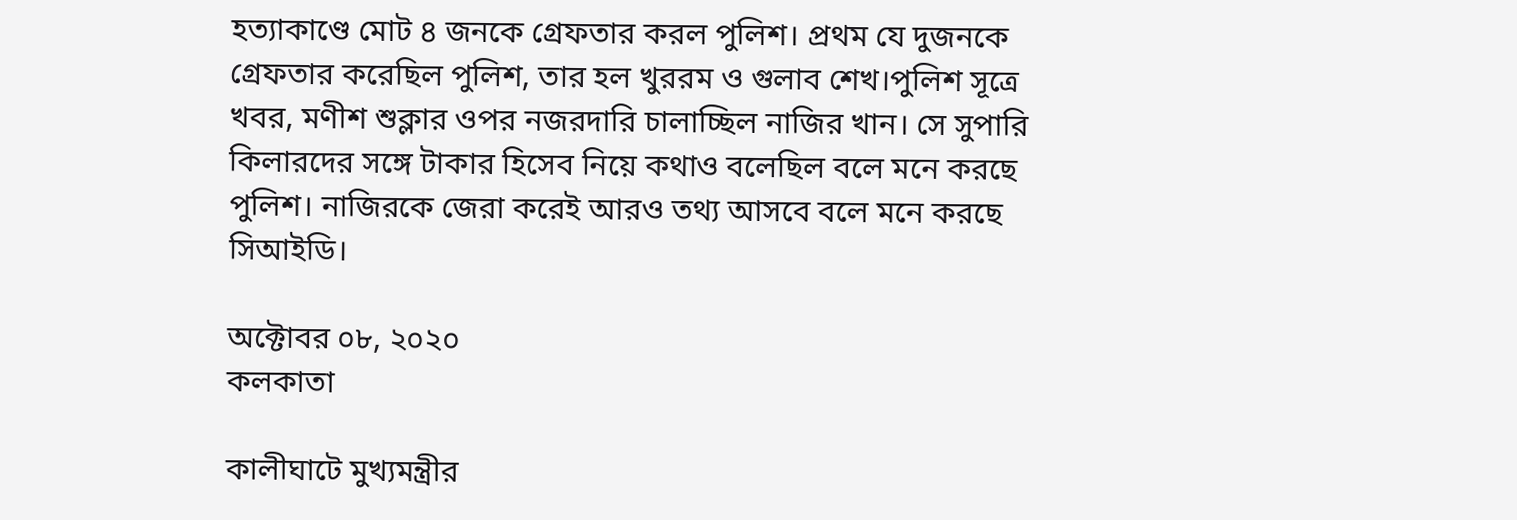হত্যাকাণ্ডে মোট ৪ জনকে গ্রেফতার করল পুলিশ। প্রথম যে দুজনকে গ্রেফতার করেছিল পুলিশ, তার হল খুররম ও গুলাব শেখ।পুলিশ সূত্রে খবর, মণীশ শুক্লার ওপর নজরদারি চালাচ্ছিল নাজির খান। সে সুপারি কিলারদের সঙ্গে টাকার হিসেব নিয়ে কথাও বলেছিল বলে মনে করছে পুলিশ। নাজিরকে জেরা করেই আরও তথ্য আসবে বলে মনে করছে সিআইডি।

অক্টোবর ০৮, ২০২০
কলকাতা

কালীঘাটে মুখ্যমন্ত্রীর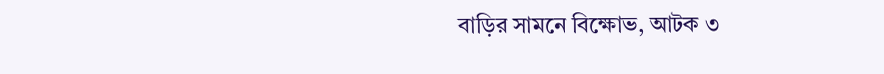বাড়ির সামনে বিক্ষোভ, আটক ৩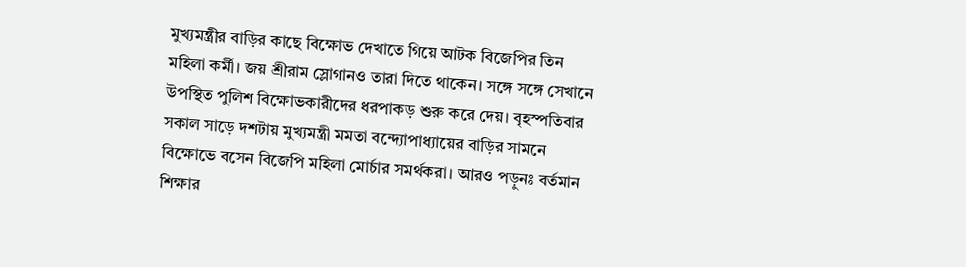মুখ্যমন্ত্রীর বাড়ির কাছে বিক্ষোভ দেখাতে গিয়ে আটক বিজেপির তিন মহিলা কর্মী। জয় শ্রীরাম স্লোগানও তারা দিতে থাকেন। সঙ্গে সঙ্গে সেখানে উপস্থিত পুলিশ বিক্ষোভকারীদের ধরপাকড় শুরু করে দেয়। বৃহস্পতিবার সকাল সাড়ে দশটায় মুখ্যমন্ত্রী মমতা বন্দ্যোপাধ্যায়ের বাড়ির সামনে বিক্ষোভে বসেন বিজেপি মহিলা মোর্চার সমর্থকরা। আরও পড়ুনঃ বর্তমান শিক্ষার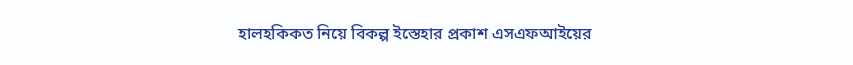হালহকিকত নিয়ে বিকল্প ইস্তেহার প্রকাশ এসএফআইয়ের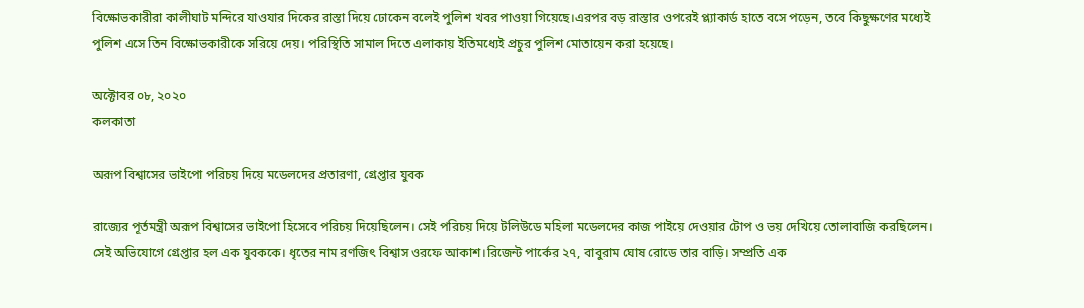বিক্ষোভকারীরা কালীঘাট মন্দিরে যাওযার দিকের রাস্তা দিয়ে ঢোকেন বলেই পুলিশ খবর পাওয়া গিয়েছে।এরপর বড় রাস্তার ওপরেই প্ল্যাকার্ড হাতে বসে পড়েন, তবে কিছুক্ষণের মধ্যেই পুলিশ এসে তিন বিক্ষোভকারীকে সরিয়ে দেয়। পরিস্থিতি সামাল দিতে এলাকায় ইতিমধ্যেই প্রচুর পুলিশ মোতায়েন করা হয়েছে।

অক্টোবর ০৮, ২০২০
কলকাতা

অরূপ বিশ্বাসের ভাইপো পরিচয় দিয়ে মডেলদের প্রতারণা, গ্রেপ্তার যুবক

রাজ্যের পূর্তমন্ত্রী অরূপ বিশ্বাসের ভাইপো হিসেবে পরিচয় দিয়েছিলেন। সেই পরিচয় দিয়ে টলিউডে মহিলা মডেলদের কাজ পাইয়ে দেওয়ার টোপ ও ভয় দেখিয়ে তোলাবাজি করছিলেন। সেই অভিযোগে গ্রেপ্তার হল এক যুবককে। ধৃতের নাম রণজিৎ বিশ্বাস ওরফে আকাশ।রিজেন্ট পার্কের ২৭, বাবুরাম ঘোষ রোডে তার বাড়ি। সম্প্রতি এক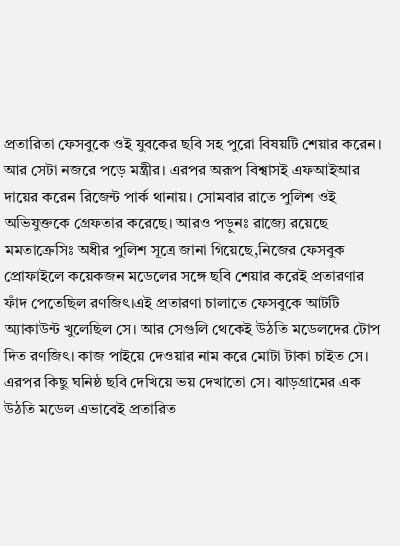প্রতারিতা ফেসবুকে ওই যুবকের ছবি সহ পুরো বিষয়টি শেয়ার করেন। আর সেটা নজরে পড়ে মন্ত্রীর। এরপর অরূপ বিশ্বাসই এফআইআর দায়ের করেন রিজেন্ট পার্ক থানায়। সোমবার রাতে পুলিশ ওই অভিযুক্তকে গ্রেফতার করেছে। আরও পড়ুনঃ রাজ্যে রয়েছে মমতাক্রেসিঃ অধীর পুলিশ সূত্রে জানা গিয়েছে,নিজের ফেসবুক প্রোফাইলে কয়েকজন মডেলের সঙ্গে ছবি শেয়ার করেই প্রতারণার ফাঁদ পেতেছিল রণজিৎ।এই প্রতারণা চালাতে ফেসবুকে আটটি অ্যাকাউন্ট খুলেছিল সে। আর সেগুলি থেকেই উঠতি মডেলদের টোপ দিত রণজিৎ। কাজ পাইয়ে দেওয়ার নাম করে মোটা টাকা চাইত সে। এরপর কিছু ঘনিষ্ঠ ছবি দেখিয়ে ভয় দেখাতো সে। ঝাড়গ্রামের এক উঠতি মডেল এভাবেই প্রতারিত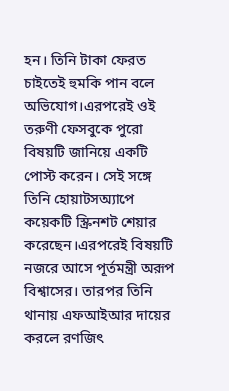হন। তিনি টাকা ফেরত চাইতেই হুমকি পান বলে অভিযোগ।এরপরেই ওই তরুণী ফেসবুকে পুরো বিষয়টি জানিয়ে একটি পোস্ট করেন। সেই সঙ্গে তিনি হোয়াটসঅ্যাপে কয়েকটি স্ক্রিনশট শেয়ার করেছেন।এরপরেই বিষয়টি নজরে আসে পূর্তমন্ত্রী অরূপ বিশ্বাসের। তারপর তিনি থানায় এফআইআর দায়ের করলে রণজিৎ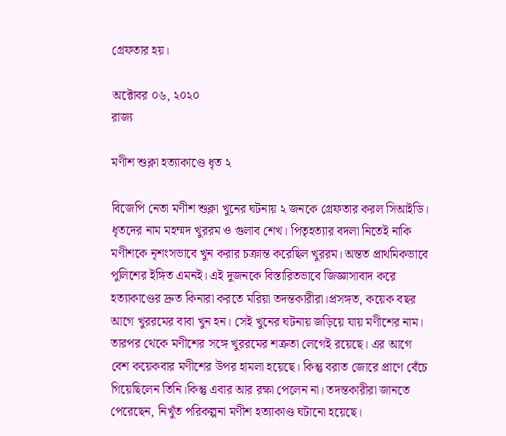গ্রেফতার হয়।

অক্টোবর ০৬, ২০২০
রাজ্য

মণীশ শুক্লা হত্যাকাণ্ডে ধৃত ২

বিজেপি নেতা মণীশ শুক্লা খুনের ঘটনায় ২ জনকে গ্রেফতার করল সিআইডি। ধৃতদের নাম মহম্মদ খুররম ও গুলাব শেখ। পিতৃহত্যার বদলা নিতেই নাকি মণীশকে নৃশংসভাবে খুন করার চক্রান্ত করেছিল খুররম। অন্তত প্রাথমিকভাবে পুলিশের ইঙ্গিত এমনই। এই দুজনকে বিস্তারিতভাবে জিজ্ঞাসাবাদ করে হত্যাকাণ্ডের দ্রুত কিনারা করতে মরিয়া তদন্তকারীরা।প্রসঙ্গত, কয়েক বছর আগে খুররমের বাবা খুন হন। সেই খুনের ঘটনায় জড়িয়ে যায় মণীশের নাম। তারপর থেকে মণীশের সঙ্গে খুররমের শত্রুতা লেগেই রয়েছে। এর আগে বেশ কয়েকবার মণীশের উপর হামলা হয়েছে। কিন্তু বরাত জোরে প্রাণে বেঁচে গিয়েছিলেন তিনি।কিন্তু এবার আর রক্ষা পেলেন না। তদন্তকারীরা জানতে পেরেছেন, নিখুঁত পরিকল্পনা মণীশ হত্যাকাণ্ড ঘটানো হয়েছে।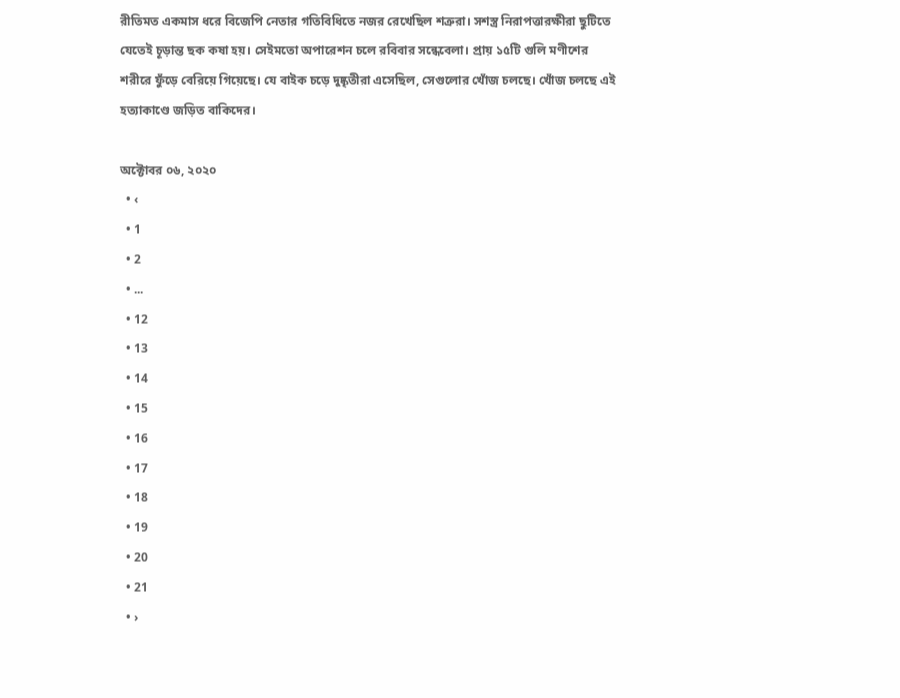রীতিমত একমাস ধরে বিজেপি নেতার গতিবিধিতে নজর রেখেছিল শত্রুরা। সশস্ত্র নিরাপত্তারক্ষীরা ছুটিতে যেতেই চূড়ান্ত ছক কষা হয়। সেইমতো অপারেশন চলে রবিবার সন্ধেবেলা। প্রায় ১৫টি গুলি মণীশের শরীরে ফুঁড়ে বেরিয়ে গিয়েছে। যে বাইক চড়ে দুষ্কৃতীরা এসেছিল, সেগুলোর খোঁজ চলছে। খোঁজ চলছে এই হত্যাকাণ্ডে জড়িত বাকিদের।

অক্টোবর ০৬, ২০২০
  • ‹
  • 1
  • 2
  • ...
  • 12
  • 13
  • 14
  • 15
  • 16
  • 17
  • 18
  • 19
  • 20
  • 21
  • ›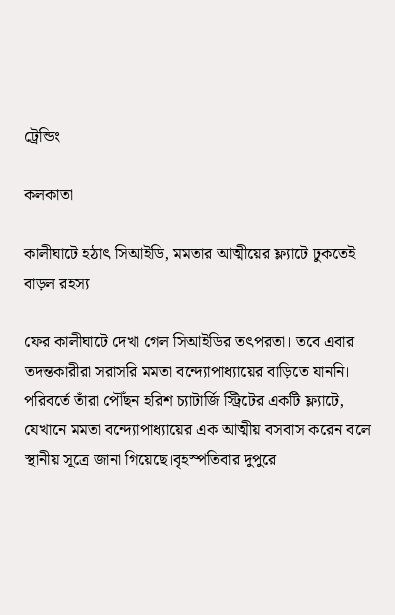ট্রেন্ডিং

কলকাতা

কালীঘাটে হঠাৎ সিআইডি, মমতার আত্মীয়ের ফ্ল্যাটে ঢুকতেই বাড়ল রহস্য

ফের কালীঘাটে দেখা গেল সিআইডির তৎপরতা। তবে এবার তদন্তকারীরা সরাসরি মমতা বন্দ্যোপাধ্যায়ের বাড়িতে যাননি। পরিবর্তে তাঁরা পৌঁছন হরিশ চ্যাটার্জি স্ট্রিটের একটি ফ্ল্যাটে, যেখানে মমতা বন্দ্যোপাধ্যায়ের এক আত্মীয় বসবাস করেন বলে স্থানীয় সূত্রে জানা গিয়েছে।বৃহস্পতিবার দুপুরে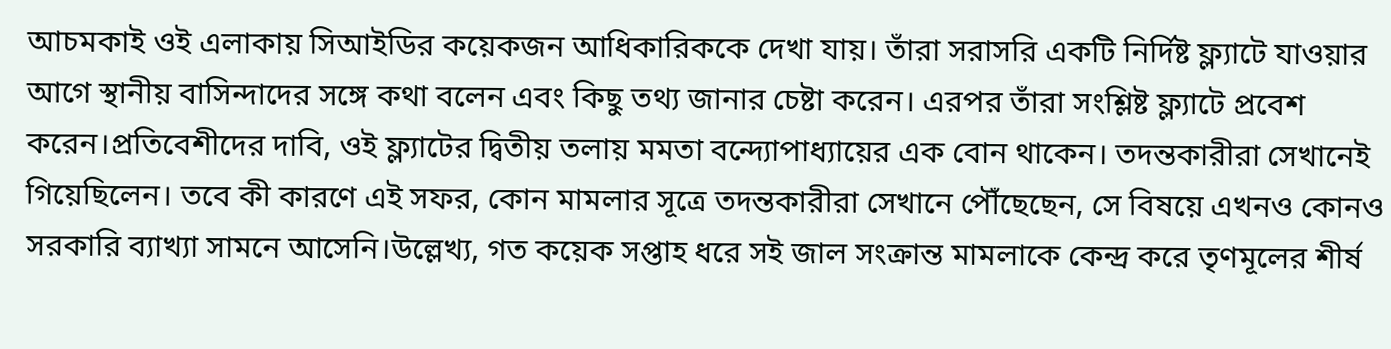আচমকাই ওই এলাকায় সিআইডির কয়েকজন আধিকারিককে দেখা যায়। তাঁরা সরাসরি একটি নির্দিষ্ট ফ্ল্যাটে যাওয়ার আগে স্থানীয় বাসিন্দাদের সঙ্গে কথা বলেন এবং কিছু তথ্য জানার চেষ্টা করেন। এরপর তাঁরা সংশ্লিষ্ট ফ্ল্যাটে প্রবেশ করেন।প্রতিবেশীদের দাবি, ওই ফ্ল্যাটের দ্বিতীয় তলায় মমতা বন্দ্যোপাধ্যায়ের এক বোন থাকেন। তদন্তকারীরা সেখানেই গিয়েছিলেন। তবে কী কারণে এই সফর, কোন মামলার সূত্রে তদন্তকারীরা সেখানে পৌঁছেছেন, সে বিষয়ে এখনও কোনও সরকারি ব্যাখ্যা সামনে আসেনি।উল্লেখ্য, গত কয়েক সপ্তাহ ধরে সই জাল সংক্রান্ত মামলাকে কেন্দ্র করে তৃণমূলের শীর্ষ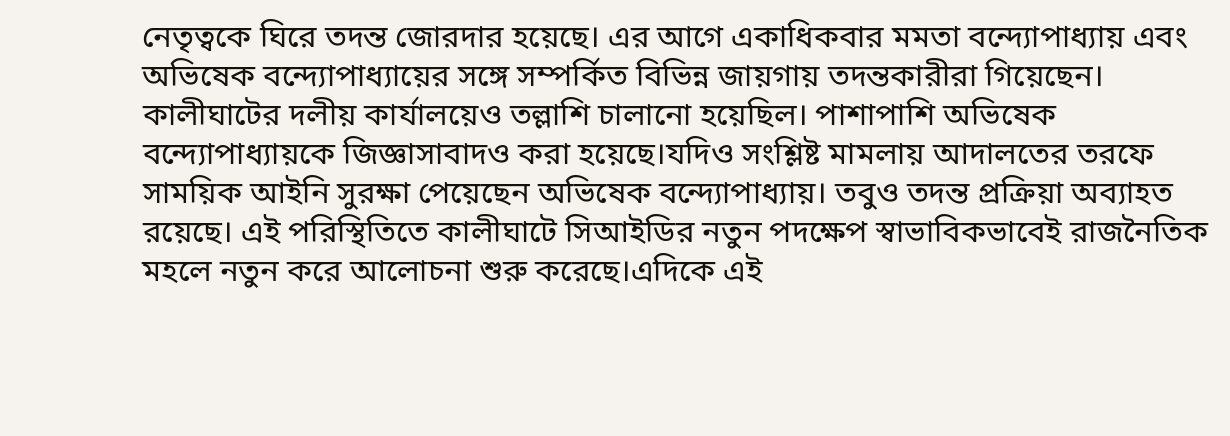নেতৃত্বকে ঘিরে তদন্ত জোরদার হয়েছে। এর আগে একাধিকবার মমতা বন্দ্যোপাধ্যায় এবং অভিষেক বন্দ্যোপাধ্যায়ের সঙ্গে সম্পর্কিত বিভিন্ন জায়গায় তদন্তকারীরা গিয়েছেন। কালীঘাটের দলীয় কার্যালয়েও তল্লাশি চালানো হয়েছিল। পাশাপাশি অভিষেক বন্দ্যোপাধ্যায়কে জিজ্ঞাসাবাদও করা হয়েছে।যদিও সংশ্লিষ্ট মামলায় আদালতের তরফে সাময়িক আইনি সুরক্ষা পেয়েছেন অভিষেক বন্দ্যোপাধ্যায়। তবুও তদন্ত প্রক্রিয়া অব্যাহত রয়েছে। এই পরিস্থিতিতে কালীঘাটে সিআইডির নতুন পদক্ষেপ স্বাভাবিকভাবেই রাজনৈতিক মহলে নতুন করে আলোচনা শুরু করেছে।এদিকে এই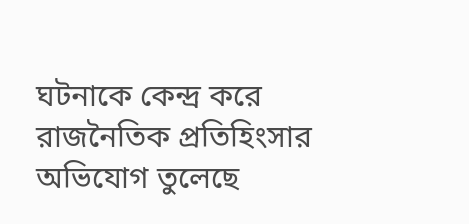ঘটনাকে কেন্দ্র করে রাজনৈতিক প্রতিহিংসার অভিযোগ তুলেছে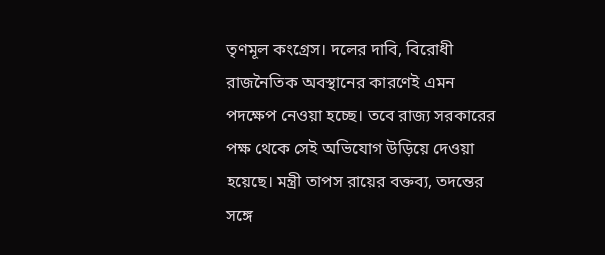তৃণমূল কংগ্রেস। দলের দাবি, বিরোধী রাজনৈতিক অবস্থানের কারণেই এমন পদক্ষেপ নেওয়া হচ্ছে। তবে রাজ্য সরকারের পক্ষ থেকে সেই অভিযোগ উড়িয়ে দেওয়া হয়েছে। মন্ত্রী তাপস রায়ের বক্তব্য, তদন্তের সঙ্গে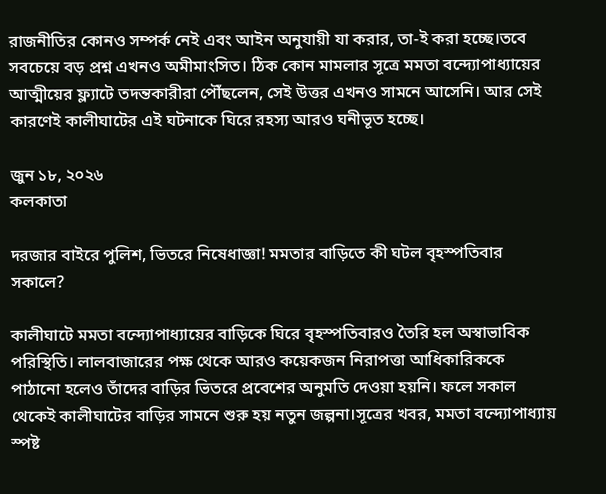রাজনীতির কোনও সম্পর্ক নেই এবং আইন অনুযায়ী যা করার, তা-ই করা হচ্ছে।তবে সবচেয়ে বড় প্রশ্ন এখনও অমীমাংসিত। ঠিক কোন মামলার সূত্রে মমতা বন্দ্যোপাধ্যায়ের আত্মীয়ের ফ্ল্যাটে তদন্তকারীরা পৌঁছলেন, সেই উত্তর এখনও সামনে আসেনি। আর সেই কারণেই কালীঘাটের এই ঘটনাকে ঘিরে রহস্য আরও ঘনীভূত হচ্ছে।

জুন ১৮, ২০২৬
কলকাতা

দরজার বাইরে পুলিশ, ভিতরে নিষেধাজ্ঞা! মমতার বাড়িতে কী ঘটল বৃহস্পতিবার সকালে?

কালীঘাটে মমতা বন্দ্যোপাধ্যায়ের বাড়িকে ঘিরে বৃহস্পতিবারও তৈরি হল অস্বাভাবিক পরিস্থিতি। লালবাজারের পক্ষ থেকে আরও কয়েকজন নিরাপত্তা আধিকারিককে পাঠানো হলেও তাঁদের বাড়ির ভিতরে প্রবেশের অনুমতি দেওয়া হয়নি। ফলে সকাল থেকেই কালীঘাটের বাড়ির সামনে শুরু হয় নতুন জল্পনা।সূত্রের খবর, মমতা বন্দ্যোপাধ্যায় স্পষ্ট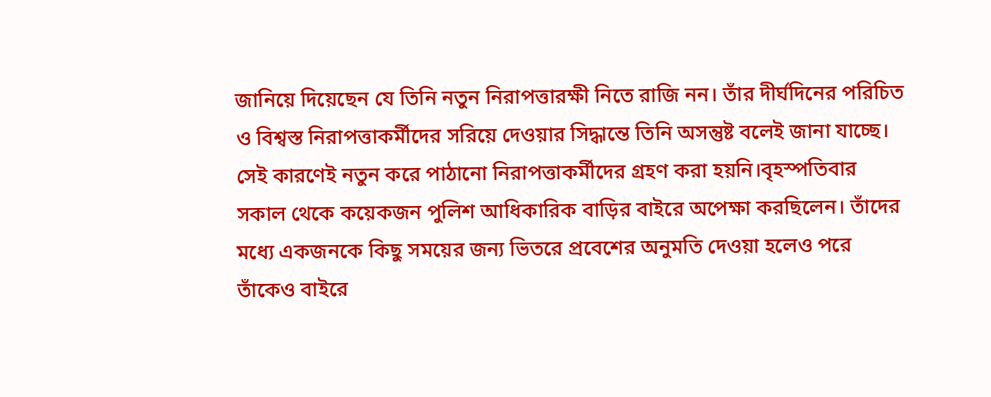জানিয়ে দিয়েছেন যে তিনি নতুন নিরাপত্তারক্ষী নিতে রাজি নন। তাঁর দীর্ঘদিনের পরিচিত ও বিশ্বস্ত নিরাপত্তাকর্মীদের সরিয়ে দেওয়ার সিদ্ধান্তে তিনি অসন্তুষ্ট বলেই জানা যাচ্ছে। সেই কারণেই নতুন করে পাঠানো নিরাপত্তাকর্মীদের গ্রহণ করা হয়নি।বৃহস্পতিবার সকাল থেকে কয়েকজন পুলিশ আধিকারিক বাড়ির বাইরে অপেক্ষা করছিলেন। তাঁদের মধ্যে একজনকে কিছু সময়ের জন্য ভিতরে প্রবেশের অনুমতি দেওয়া হলেও পরে তাঁকেও বাইরে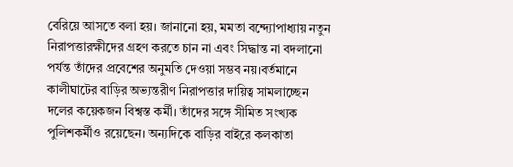বেরিয়ে আসতে বলা হয়। জানানো হয়, মমতা বন্দ্যোপাধ্যায় নতুন নিরাপত্তারক্ষীদের গ্রহণ করতে চান না এবং সিদ্ধান্ত না বদলানো পর্যন্ত তাঁদের প্রবেশের অনুমতি দেওয়া সম্ভব নয়।বর্তমানে কালীঘাটের বাড়ির অভ্যন্তরীণ নিরাপত্তার দায়িত্ব সামলাচ্ছেন দলের কয়েকজন বিশ্বস্ত কর্মী। তাঁদের সঙ্গে সীমিত সংখ্যক পুলিশকর্মীও রয়েছেন। অন্যদিকে বাড়ির বাইরে কলকাতা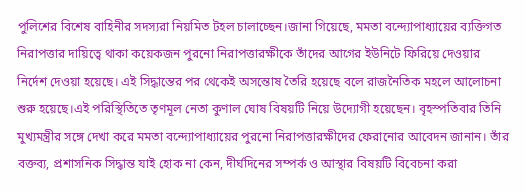পুলিশের বিশেষ বাহিনীর সদস্যরা নিয়মিত টহল চালাচ্ছেন।জানা গিয়েছে, মমতা বন্দ্যোপাধ্যায়ের ব্যক্তিগত নিরাপত্তার দায়িত্বে থাকা কয়েকজন পুরনো নিরাপত্তারক্ষীকে তাঁদের আগের ইউনিটে ফিরিয়ে দেওয়ার নির্দেশ দেওয়া হয়েছে। এই সিদ্ধান্তের পর থেকেই অসন্তোষ তৈরি হয়েছে বলে রাজনৈতিক মহলে আলোচনা শুরু হয়েছে।এই পরিস্থিতিতে তৃণমূল নেতা কুণাল ঘোষ বিষয়টি নিয়ে উদ্যোগী হয়েছেন। বৃহস্পতিবার তিনি মুখ্যমন্ত্রীর সঙ্গে দেখা করে মমতা বন্দ্যোপাধ্যায়ের পুরনো নিরাপত্তারক্ষীদের ফেরানোর আবেদন জানান। তাঁর বক্তব্য, প্রশাসনিক সিদ্ধান্ত যাই হোক না কেন, দীর্ঘদিনের সম্পর্ক ও আস্থার বিষয়টি বিবেচনা করা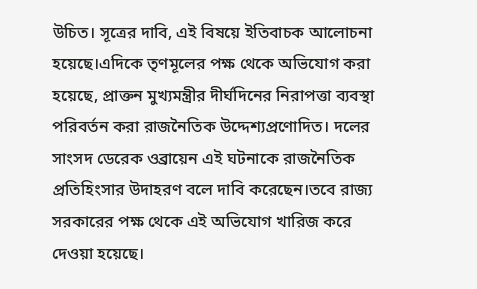উচিত। সূত্রের দাবি, এই বিষয়ে ইতিবাচক আলোচনা হয়েছে।এদিকে তৃণমূলের পক্ষ থেকে অভিযোগ করা হয়েছে, প্রাক্তন মুখ্যমন্ত্রীর দীর্ঘদিনের নিরাপত্তা ব্যবস্থা পরিবর্তন করা রাজনৈতিক উদ্দেশ্যপ্রণোদিত। দলের সাংসদ ডেরেক ওব্রায়েন এই ঘটনাকে রাজনৈতিক প্রতিহিংসার উদাহরণ বলে দাবি করেছেন।তবে রাজ্য সরকারের পক্ষ থেকে এই অভিযোগ খারিজ করে দেওয়া হয়েছে।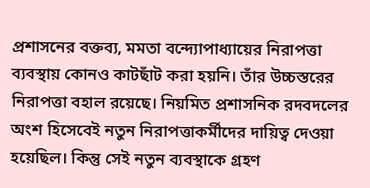প্রশাসনের বক্তব্য, মমতা বন্দ্যোপাধ্যায়ের নিরাপত্তা ব্যবস্থায় কোনও কাটছাঁট করা হয়নি। তাঁর উচ্চস্তরের নিরাপত্তা বহাল রয়েছে। নিয়মিত প্রশাসনিক রদবদলের অংশ হিসেবেই নতুন নিরাপত্তাকর্মীদের দায়িত্ব দেওয়া হয়েছিল। কিন্তু সেই নতুন ব্যবস্থাকে গ্রহণ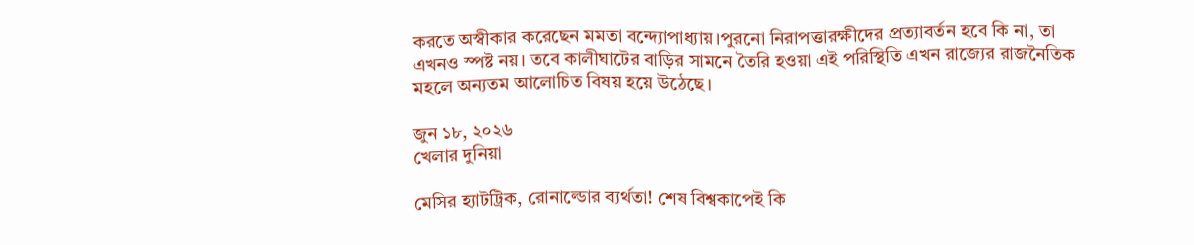করতে অস্বীকার করেছেন মমতা বন্দ্যোপাধ্যায়।পুরনো নিরাপত্তারক্ষীদের প্রত্যাবর্তন হবে কি না, তা এখনও স্পষ্ট নয়। তবে কালীঘাটের বাড়ির সামনে তৈরি হওয়া এই পরিস্থিতি এখন রাজ্যের রাজনৈতিক মহলে অন্যতম আলোচিত বিষয় হয়ে উঠেছে।

জুন ১৮, ২০২৬
খেলার দুনিয়া

মেসির হ্যাটট্রিক, রোনাল্ডোর ব্যর্থতা! শেষ বিশ্বকাপেই কি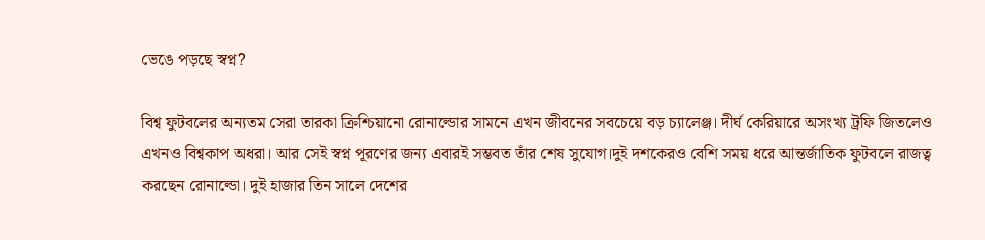ভেঙে পড়ছে স্বপ্ন?

বিশ্ব ফুটবলের অন্যতম সেরা তারকা ক্রিশ্চিয়ানো রোনাল্ডোর সামনে এখন জীবনের সবচেয়ে বড় চ্যালেঞ্জ। দীর্ঘ কেরিয়ারে অসংখ্য ট্রফি জিতলেও এখনও বিশ্বকাপ অধরা। আর সেই স্বপ্ন পূরণের জন্য এবারই সম্ভবত তাঁর শেষ সুযোগ।দুই দশকেরও বেশি সময় ধরে আন্তর্জাতিক ফুটবলে রাজত্ব করছেন রোনাল্ডো। দুই হাজার তিন সালে দেশের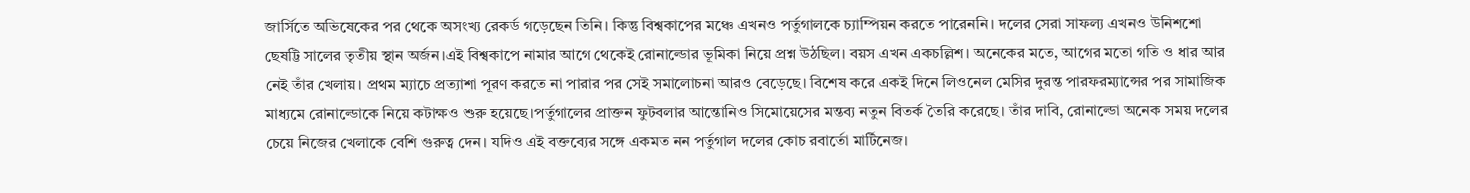জার্সিতে অভিষেকের পর থেকে অসংখ্য রেকর্ড গড়েছেন তিনি। কিন্তু বিশ্বকাপের মঞ্চে এখনও পর্তুগালকে চ্যাম্পিয়ন করতে পারেননি। দলের সেরা সাফল্য এখনও উনিশশো ছেষট্টি সালের তৃতীয় স্থান অর্জন।এই বিশ্বকাপে নামার আগে থেকেই রোনাল্ডোর ভূমিকা নিয়ে প্রশ্ন উঠছিল। বয়স এখন একচল্লিশ। অনেকের মতে, আগের মতো গতি ও ধার আর নেই তাঁর খেলায়। প্রথম ম্যাচে প্রত্যাশা পূরণ করতে না পারার পর সেই সমালোচনা আরও বেড়েছে। বিশেষ করে একই দিনে লিওনেল মেসির দুরন্ত পারফরম্যান্সের পর সামাজিক মাধ্যমে রোনাল্ডোকে নিয়ে কটাক্ষও শুরু হয়েছে।পর্তুগালের প্রাক্তন ফুটবলার আন্তোনিও সিমোয়েসের মন্তব্য নতুন বিতর্ক তৈরি করেছে। তাঁর দাবি, রোনাল্ডো অনেক সময় দলের চেয়ে নিজের খেলাকে বেশি গুরুত্ব দেন। যদিও এই বক্তব্যের সঙ্গে একমত নন পর্তুগাল দলের কোচ রবার্তো মার্টিনেজ।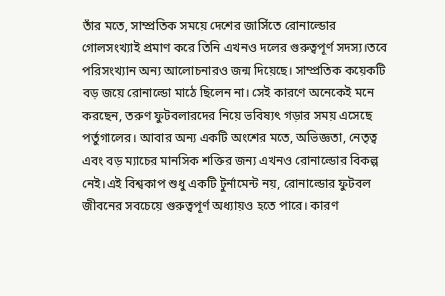তাঁর মতে, সাম্প্রতিক সময়ে দেশের জার্সিতে রোনাল্ডোর গোলসংখ্যাই প্রমাণ করে তিনি এখনও দলের গুরুত্বপূর্ণ সদস্য।তবে পরিসংখ্যান অন্য আলোচনারও জন্ম দিয়েছে। সাম্প্রতিক কয়েকটি বড় জয়ে রোনাল্ডো মাঠে ছিলেন না। সেই কারণে অনেকেই মনে করছেন, তরুণ ফুটবলারদের নিয়ে ভবিষ্যৎ গড়ার সময় এসেছে পর্তুগালের। আবার অন্য একটি অংশের মতে, অভিজ্ঞতা, নেতৃত্ব এবং বড় ম্যাচের মানসিক শক্তির জন্য এখনও রোনাল্ডোর বিকল্প নেই।এই বিশ্বকাপ শুধু একটি টুর্নামেন্ট নয়, রোনাল্ডোর ফুটবল জীবনের সবচেয়ে গুরুত্বপূর্ণ অধ্যায়ও হতে পারে। কারণ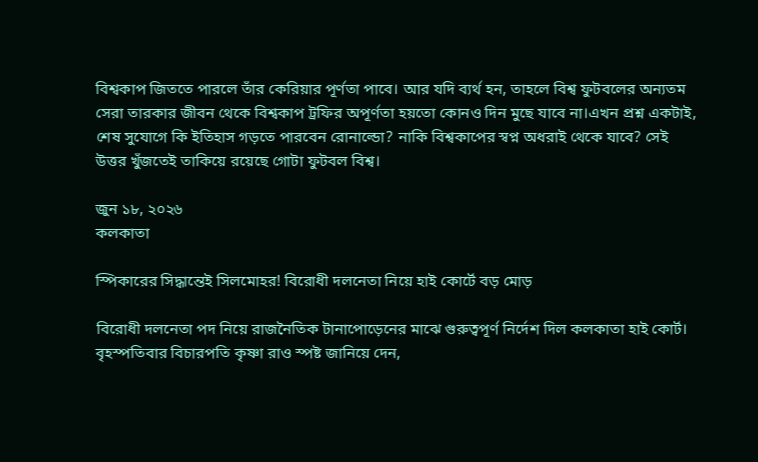বিশ্বকাপ জিততে পারলে তাঁর কেরিয়ার পূর্ণতা পাবে। আর যদি ব্যর্থ হন, তাহলে বিশ্ব ফুটবলের অন্যতম সেরা তারকার জীবন থেকে বিশ্বকাপ ট্রফির অপূর্ণতা হয়তো কোনও দিন মুছে যাবে না।এখন প্রশ্ন একটাই, শেষ সুযোগে কি ইতিহাস গড়তে পারবেন রোনাল্ডো? নাকি বিশ্বকাপের স্বপ্ন অধরাই থেকে যাবে? সেই উত্তর খুঁজতেই তাকিয়ে রয়েছে গোটা ফুটবল বিশ্ব।

জুন ১৮, ২০২৬
কলকাতা

স্পিকারের সিদ্ধান্তেই সিলমোহর! বিরোধী দলনেতা নিয়ে হাই কোর্টে বড় মোড়

বিরোধী দলনেতা পদ নিয়ে রাজনৈতিক টানাপোড়েনের মাঝে গুরুত্বপূর্ণ নির্দেশ দিল কলকাতা হাই কোর্ট। বৃহস্পতিবার বিচারপতি কৃষ্ণা রাও স্পষ্ট জানিয়ে দেন,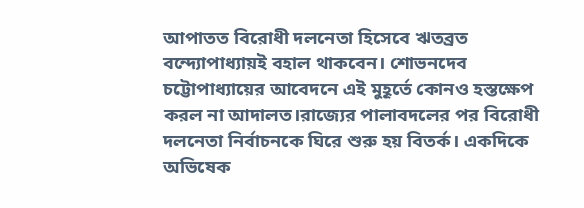আপাতত বিরোধী দলনেতা হিসেবে ঋতব্রত বন্দ্যোপাধ্যায়ই বহাল থাকবেন। শোভনদেব চট্টোপাধ্যায়ের আবেদনে এই মুহূর্তে কোনও হস্তক্ষেপ করল না আদালত।রাজ্যের পালাবদলের পর বিরোধী দলনেতা নির্বাচনকে ঘিরে শুরু হয় বিতর্ক। একদিকে অভিষেক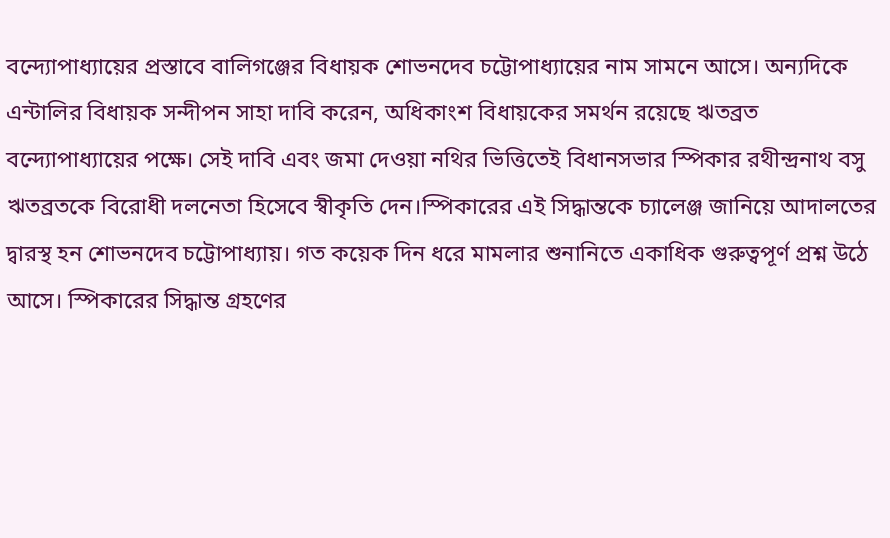বন্দ্যোপাধ্যায়ের প্রস্তাবে বালিগঞ্জের বিধায়ক শোভনদেব চট্টোপাধ্যায়ের নাম সামনে আসে। অন্যদিকে এন্টালির বিধায়ক সন্দীপন সাহা দাবি করেন, অধিকাংশ বিধায়কের সমর্থন রয়েছে ঋতব্রত বন্দ্যোপাধ্যায়ের পক্ষে। সেই দাবি এবং জমা দেওয়া নথির ভিত্তিতেই বিধানসভার স্পিকার রথীন্দ্রনাথ বসু ঋতব্রতকে বিরোধী দলনেতা হিসেবে স্বীকৃতি দেন।স্পিকারের এই সিদ্ধান্তকে চ্যালেঞ্জ জানিয়ে আদালতের দ্বারস্থ হন শোভনদেব চট্টোপাধ্যায়। গত কয়েক দিন ধরে মামলার শুনানিতে একাধিক গুরুত্বপূর্ণ প্রশ্ন উঠে আসে। স্পিকারের সিদ্ধান্ত গ্রহণের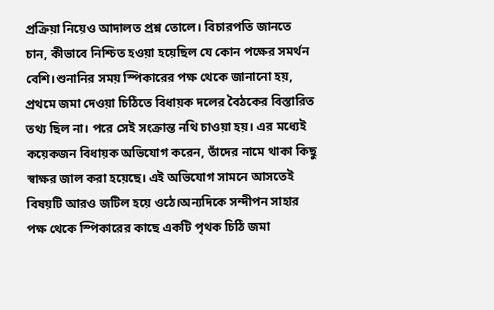প্রক্রিয়া নিয়েও আদালত প্রশ্ন তোলে। বিচারপতি জানতে চান, কীভাবে নিশ্চিত হওয়া হয়েছিল যে কোন পক্ষের সমর্থন বেশি।শুনানির সময় স্পিকারের পক্ষ থেকে জানানো হয়, প্রথমে জমা দেওয়া চিঠিতে বিধায়ক দলের বৈঠকের বিস্তারিত তথ্য ছিল না। পরে সেই সংক্রান্ত নথি চাওয়া হয়। এর মধ্যেই কয়েকজন বিধায়ক অভিযোগ করেন, তাঁদের নামে থাকা কিছু স্বাক্ষর জাল করা হয়েছে। এই অভিযোগ সামনে আসতেই বিষয়টি আরও জটিল হয়ে ওঠে।অন্যদিকে সন্দীপন সাহার পক্ষ থেকে স্পিকারের কাছে একটি পৃথক চিঠি জমা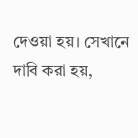দেওয়া হয়। সেখানে দাবি করা হয়,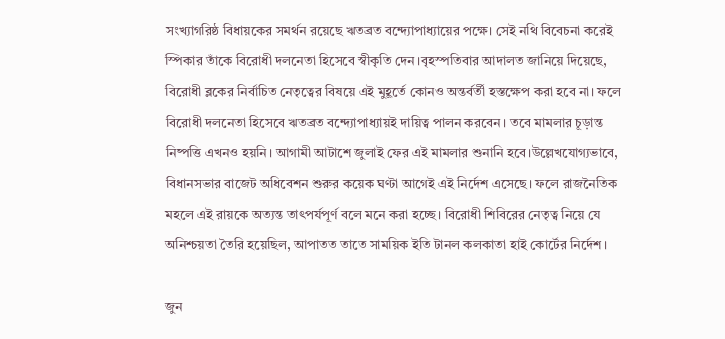সংখ্যাগরিষ্ঠ বিধায়কের সমর্থন রয়েছে ঋতব্রত বন্দ্যোপাধ্যায়ের পক্ষে। সেই নথি বিবেচনা করেই স্পিকার তাঁকে বিরোধী দলনেতা হিসেবে স্বীকৃতি দেন।বৃহস্পতিবার আদালত জানিয়ে দিয়েছে, বিরোধী ব্লকের নির্বাচিত নেতৃত্বের বিষয়ে এই মুহূর্তে কোনও অন্তর্বর্তী হস্তক্ষেপ করা হবে না। ফলে বিরোধী দলনেতা হিসেবে ঋতব্রত বন্দ্যোপাধ্যায়ই দায়িত্ব পালন করবেন। তবে মামলার চূড়ান্ত নিষ্পত্তি এখনও হয়নি। আগামী আটাশে জুলাই ফের এই মামলার শুনানি হবে।উল্লেখযোগ্যভাবে, বিধানসভার বাজেট অধিবেশন শুরুর কয়েক ঘণ্টা আগেই এই নির্দেশ এসেছে। ফলে রাজনৈতিক মহলে এই রায়কে অত্যন্ত তাৎপর্যপূর্ণ বলে মনে করা হচ্ছে। বিরোধী শিবিরের নেতৃত্ব নিয়ে যে অনিশ্চয়তা তৈরি হয়েছিল, আপাতত তাতে সাময়িক ইতি টানল কলকাতা হাই কোর্টের নির্দেশ।

জুন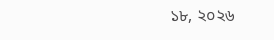১৮, ২০২৬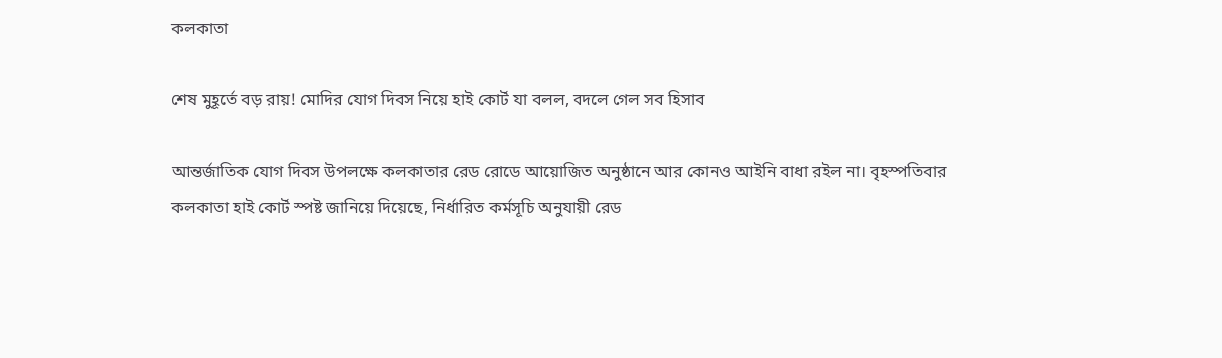কলকাতা

শেষ মুহূর্তে বড় রায়! মোদির যোগ দিবস নিয়ে হাই কোর্ট যা বলল, বদলে গেল সব হিসাব

আন্তর্জাতিক যোগ দিবস উপলক্ষে কলকাতার রেড রোডে আয়োজিত অনুষ্ঠানে আর কোনও আইনি বাধা রইল না। বৃহস্পতিবার কলকাতা হাই কোর্ট স্পষ্ট জানিয়ে দিয়েছে, নির্ধারিত কর্মসূচি অনুযায়ী রেড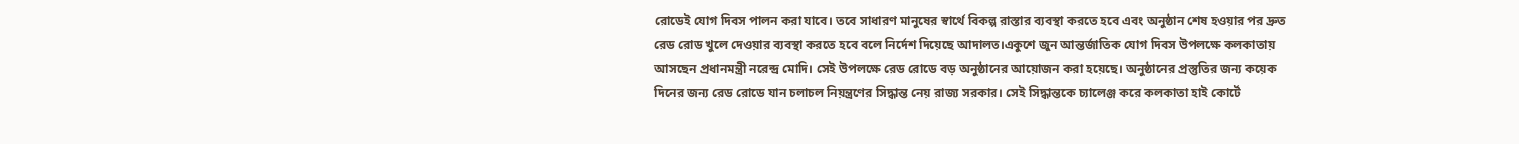রোডেই যোগ দিবস পালন করা যাবে। তবে সাধারণ মানুষের স্বার্থে বিকল্প রাস্তার ব্যবস্থা করতে হবে এবং অনুষ্ঠান শেষ হওয়ার পর দ্রুত রেড রোড খুলে দেওয়ার ব্যবস্থা করতে হবে বলে নির্দেশ দিয়েছে আদালত।একুশে জুন আন্তর্জাতিক যোগ দিবস উপলক্ষে কলকাতায় আসছেন প্রধানমন্ত্রী নরেন্দ্র মোদি। সেই উপলক্ষে রেড রোডে বড় অনুষ্ঠানের আয়োজন করা হয়েছে। অনুষ্ঠানের প্রস্তুতির জন্য কয়েক দিনের জন্য রেড রোডে যান চলাচল নিয়ন্ত্রণের সিদ্ধান্ত নেয় রাজ্য সরকার। সেই সিদ্ধান্তকে চ্যালেঞ্জ করে কলকাতা হাই কোর্টে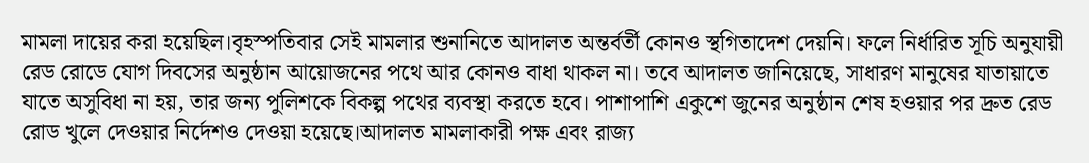মামলা দায়ের করা হয়েছিল।বৃহস্পতিবার সেই মামলার শুনানিতে আদালত অন্তর্বর্তী কোনও স্থগিতাদেশ দেয়নি। ফলে নির্ধারিত সূচি অনুযায়ী রেড রোডে যোগ দিবসের অনুষ্ঠান আয়োজনের পথে আর কোনও বাধা থাকল না। তবে আদালত জানিয়েছে, সাধারণ মানুষের যাতায়াতে যাতে অসুবিধা না হয়, তার জন্য পুলিশকে বিকল্প পথের ব্যবস্থা করতে হবে। পাশাপাশি একুশে জুনের অনুষ্ঠান শেষ হওয়ার পর দ্রুত রেড রোড খুলে দেওয়ার নির্দেশও দেওয়া হয়েছে।আদালত মামলাকারী পক্ষ এবং রাজ্য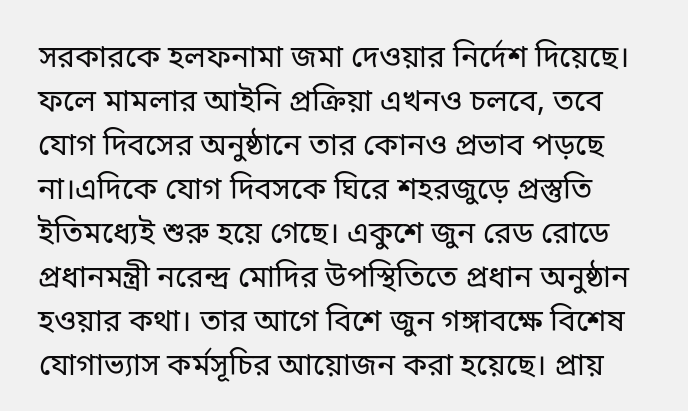সরকারকে হলফনামা জমা দেওয়ার নির্দেশ দিয়েছে। ফলে মামলার আইনি প্রক্রিয়া এখনও চলবে, তবে যোগ দিবসের অনুষ্ঠানে তার কোনও প্রভাব পড়ছে না।এদিকে যোগ দিবসকে ঘিরে শহরজুড়ে প্রস্তুতি ইতিমধ্যেই শুরু হয়ে গেছে। একুশে জুন রেড রোডে প্রধানমন্ত্রী নরেন্দ্র মোদির উপস্থিতিতে প্রধান অনুষ্ঠান হওয়ার কথা। তার আগে বিশে জুন গঙ্গাবক্ষে বিশেষ যোগাভ্যাস কর্মসূচির আয়োজন করা হয়েছে। প্রায়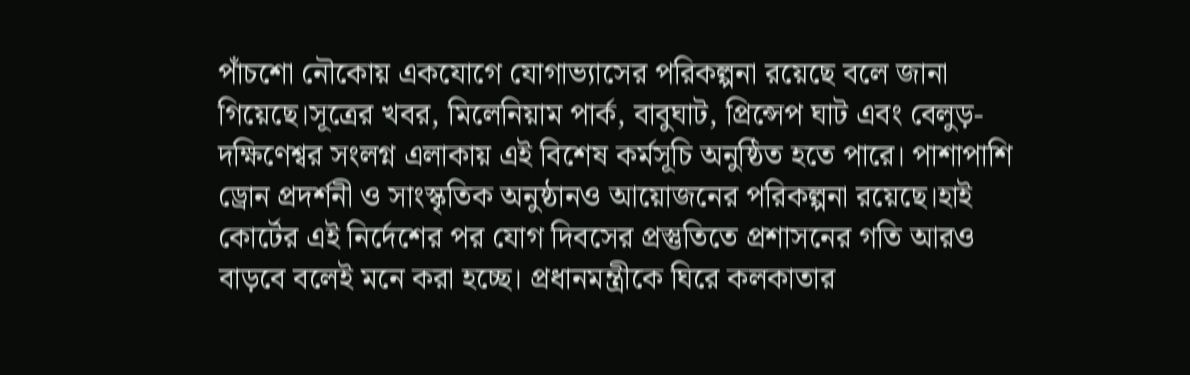পাঁচশো নৌকোয় একযোগে যোগাভ্যাসের পরিকল্পনা রয়েছে বলে জানা গিয়েছে।সূত্রের খবর, মিলেনিয়াম পার্ক, বাবুঘাট, প্রিন্সেপ ঘাট এবং বেলুড়-দক্ষিণেশ্বর সংলগ্ন এলাকায় এই বিশেষ কর্মসূচি অনুষ্ঠিত হতে পারে। পাশাপাশি ড্রোন প্রদর্শনী ও সাংস্কৃতিক অনুষ্ঠানও আয়োজনের পরিকল্পনা রয়েছে।হাই কোর্টের এই নির্দেশের পর যোগ দিবসের প্রস্তুতিতে প্রশাসনের গতি আরও বাড়বে বলেই মনে করা হচ্ছে। প্রধানমন্ত্রীকে ঘিরে কলকাতার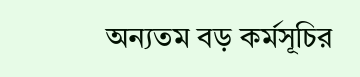অন্যতম বড় কর্মসূচির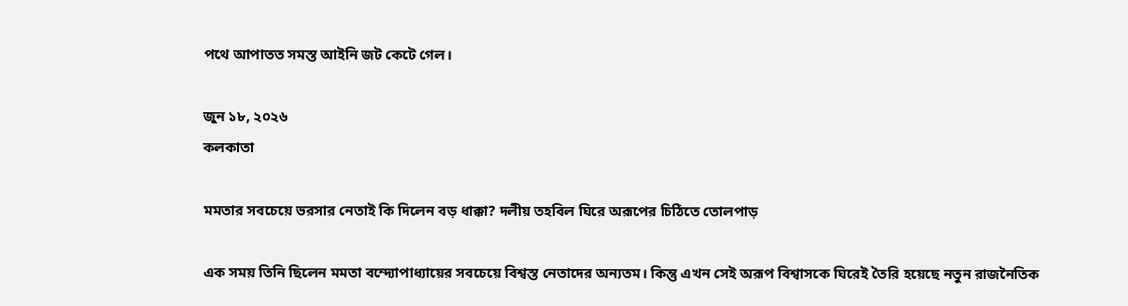পথে আপাতত সমস্ত আইনি জট কেটে গেল।

জুন ১৮, ২০২৬
কলকাতা

মমতার সবচেয়ে ভরসার নেতাই কি দিলেন বড় ধাক্কা? দলীয় তহবিল ঘিরে অরূপের চিঠিতে তোলপাড়

এক সময় তিনি ছিলেন মমতা বন্দ্যোপাধ্যায়ের সবচেয়ে বিশ্বস্ত নেতাদের অন্যতম। কিন্তু এখন সেই অরূপ বিশ্বাসকে ঘিরেই তৈরি হয়েছে নতুন রাজনৈতিক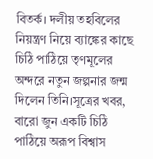বিতর্ক। দলীয় তহবিলের নিয়ন্ত্রণ নিয়ে ব্যাঙ্কের কাছে চিঠি পাঠিয়ে তৃণমূলের অন্দরে নতুন জল্পনার জন্ম দিলেন তিনি।সূত্রের খবর, বারো জুন একটি চিঠি পাঠিয়ে অরূপ বিশ্বাস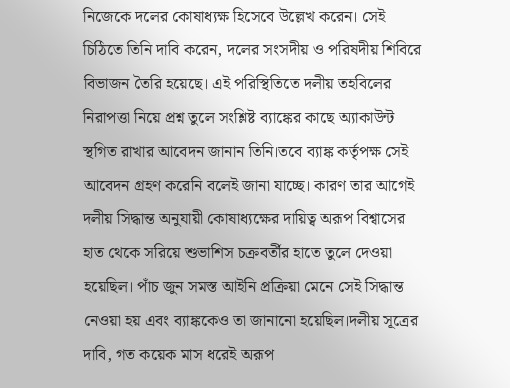নিজেকে দলের কোষাধ্যক্ষ হিসেবে উল্লেখ করেন। সেই চিঠিতে তিনি দাবি করেন, দলের সংসদীয় ও পরিষদীয় শিবিরে বিভাজন তৈরি হয়েছে। এই পরিস্থিতিতে দলীয় তহবিলের নিরাপত্তা নিয়ে প্রশ্ন তুলে সংশ্লিষ্ট ব্যাঙ্কের কাছে অ্যাকাউন্ট স্থগিত রাখার আবেদন জানান তিনি।তবে ব্যাঙ্ক কর্তৃপক্ষ সেই আবেদন গ্রহণ করেনি বলেই জানা যাচ্ছে। কারণ তার আগেই দলীয় সিদ্ধান্ত অনুযায়ী কোষাধ্যক্ষের দায়িত্ব অরূপ বিশ্বাসের হাত থেকে সরিয়ে শুভাশিস চক্রবর্তীর হাতে তুলে দেওয়া হয়েছিল। পাঁচ জুন সমস্ত আইনি প্রক্রিয়া মেনে সেই সিদ্ধান্ত নেওয়া হয় এবং ব্যাঙ্ককেও তা জানানো হয়েছিল।দলীয় সূত্রের দাবি, গত কয়েক মাস ধরেই অরূপ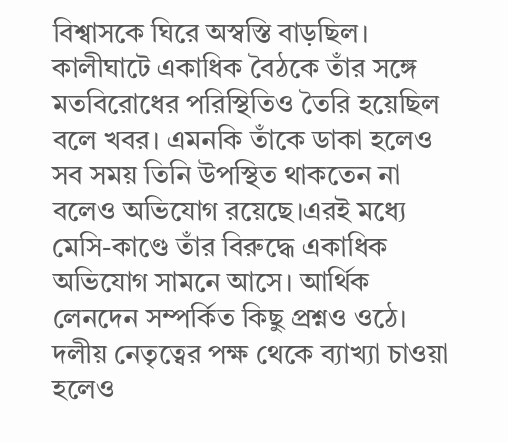বিশ্বাসকে ঘিরে অস্বস্তি বাড়ছিল। কালীঘাটে একাধিক বৈঠকে তাঁর সঙ্গে মতবিরোধের পরিস্থিতিও তৈরি হয়েছিল বলে খবর। এমনকি তাঁকে ডাকা হলেও সব সময় তিনি উপস্থিত থাকতেন না বলেও অভিযোগ রয়েছে।এরই মধ্যে মেসি-কাণ্ডে তাঁর বিরুদ্ধে একাধিক অভিযোগ সামনে আসে। আর্থিক লেনদেন সম্পর্কিত কিছু প্রশ্নও ওঠে। দলীয় নেতৃত্বের পক্ষ থেকে ব্যাখ্যা চাওয়া হলেও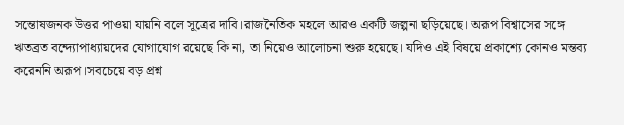সন্তোষজনক উত্তর পাওয়া যায়নি বলে সূত্রের দাবি।রাজনৈতিক মহলে আরও একটি জল্পনা ছড়িয়েছে। অরূপ বিশ্বাসের সঙ্গে ঋতব্রত বন্দ্যোপাধ্যায়দের যোগাযোগ রয়েছে কি না, তা নিয়েও আলোচনা শুরু হয়েছে। যদিও এই বিষয়ে প্রকাশ্যে কোনও মন্তব্য করেননি অরূপ।সবচেয়ে বড় প্রশ্ন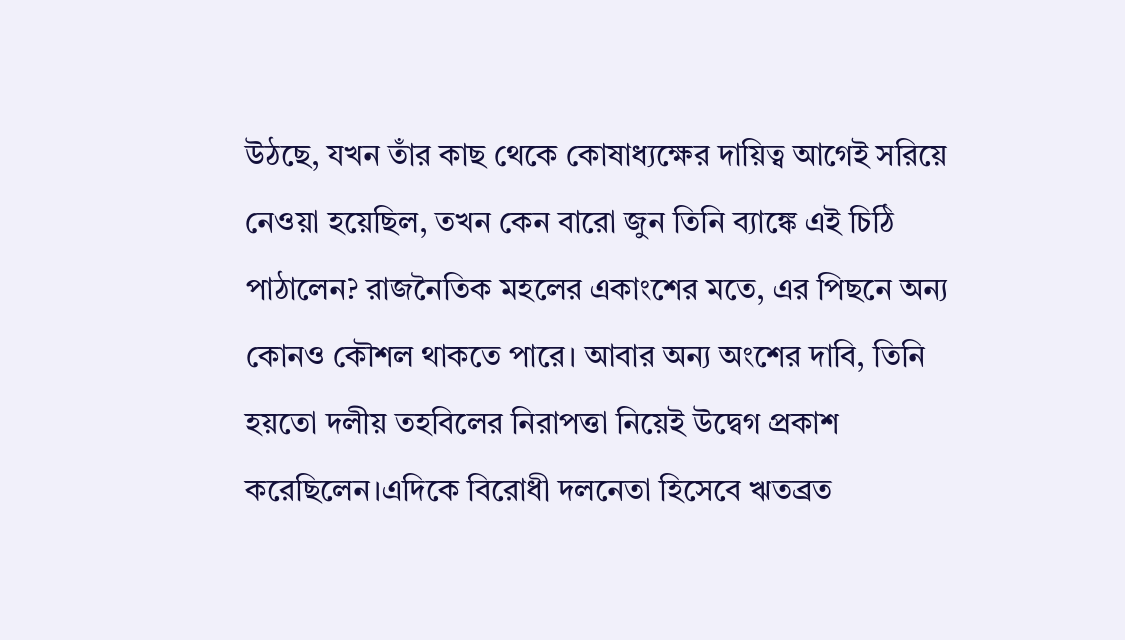উঠছে, যখন তাঁর কাছ থেকে কোষাধ্যক্ষের দায়িত্ব আগেই সরিয়ে নেওয়া হয়েছিল, তখন কেন বারো জুন তিনি ব্যাঙ্কে এই চিঠি পাঠালেন? রাজনৈতিক মহলের একাংশের মতে, এর পিছনে অন্য কোনও কৌশল থাকতে পারে। আবার অন্য অংশের দাবি, তিনি হয়তো দলীয় তহবিলের নিরাপত্তা নিয়েই উদ্বেগ প্রকাশ করেছিলেন।এদিকে বিরোধী দলনেতা হিসেবে ঋতব্রত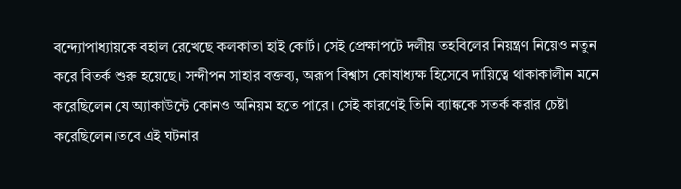বন্দ্যোপাধ্যায়কে বহাল রেখেছে কলকাতা হাই কোর্ট। সেই প্রেক্ষাপটে দলীয় তহবিলের নিয়ন্ত্রণ নিয়েও নতুন করে বিতর্ক শুরু হয়েছে। সন্দীপন সাহার বক্তব্য, অরূপ বিশ্বাস কোষাধ্যক্ষ হিসেবে দায়িত্বে থাকাকালীন মনে করেছিলেন যে অ্যাকাউন্টে কোনও অনিয়ম হতে পারে। সেই কারণেই তিনি ব্যাঙ্ককে সতর্ক করার চেষ্টা করেছিলেন।তবে এই ঘটনার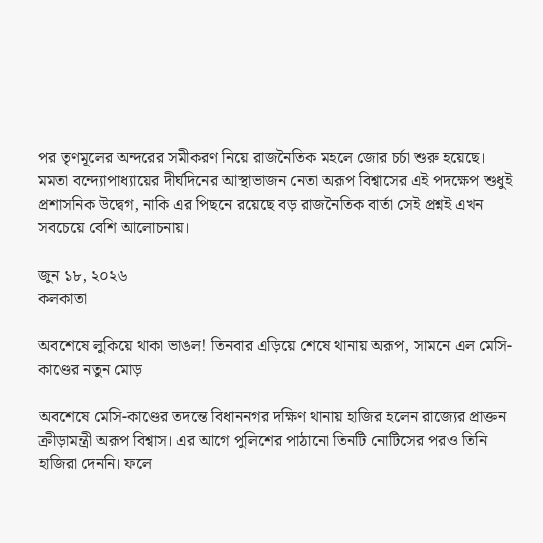পর তৃণমূলের অন্দরের সমীকরণ নিয়ে রাজনৈতিক মহলে জোর চর্চা শুরু হয়েছে। মমতা বন্দ্যোপাধ্যায়ের দীর্ঘদিনের আস্থাভাজন নেতা অরূপ বিশ্বাসের এই পদক্ষেপ শুধুই প্রশাসনিক উদ্বেগ, নাকি এর পিছনে রয়েছে বড় রাজনৈতিক বার্তা সেই প্রশ্নই এখন সবচেয়ে বেশি আলোচনায়।

জুন ১৮, ২০২৬
কলকাতা

অবশেষে লুকিয়ে থাকা ভাঙল! তিনবার এড়িয়ে শেষে থানায় অরূপ, সামনে এল মেসি-কাণ্ডের নতুন মোড়

অবশেষে মেসি-কাণ্ডের তদন্তে বিধাননগর দক্ষিণ থানায় হাজির হলেন রাজ্যের প্রাক্তন ক্রীড়ামন্ত্রী অরূপ বিশ্বাস। এর আগে পুলিশের পাঠানো তিনটি নোটিসের পরও তিনি হাজিরা দেননি। ফলে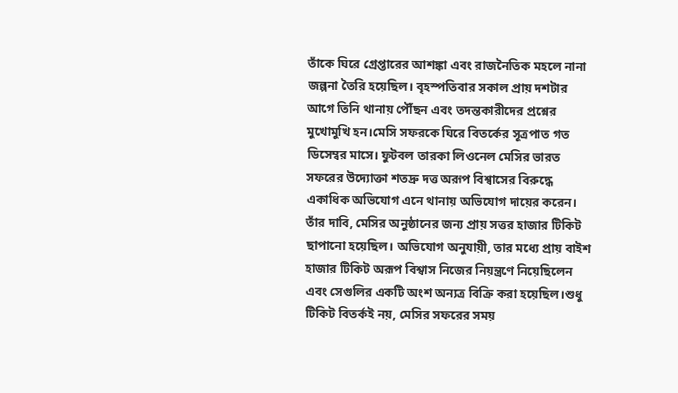তাঁকে ঘিরে গ্রেপ্তারের আশঙ্কা এবং রাজনৈতিক মহলে নানা জল্পনা তৈরি হয়েছিল। বৃহস্পতিবার সকাল প্রায় দশটার আগে তিনি থানায় পৌঁছন এবং তদন্তকারীদের প্রশ্নের মুখোমুখি হন।মেসি সফরকে ঘিরে বিতর্কের সূত্রপাত গত ডিসেম্বর মাসে। ফুটবল তারকা লিওনেল মেসির ভারত সফরের উদ্যোক্তা শতদ্রু দত্ত অরূপ বিশ্বাসের বিরুদ্ধে একাধিক অভিযোগ এনে থানায় অভিযোগ দায়ের করেন। তাঁর দাবি, মেসির অনুষ্ঠানের জন্য প্রায় সত্তর হাজার টিকিট ছাপানো হয়েছিল। অভিযোগ অনুযায়ী, তার মধ্যে প্রায় বাইশ হাজার টিকিট অরূপ বিশ্বাস নিজের নিয়ন্ত্রণে নিয়েছিলেন এবং সেগুলির একটি অংশ অন্যত্র বিক্রি করা হয়েছিল।শুধু টিকিট বিতর্কই নয়, মেসির সফরের সময়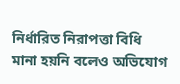নির্ধারিত নিরাপত্তা বিধি মানা হয়নি বলেও অভিযোগ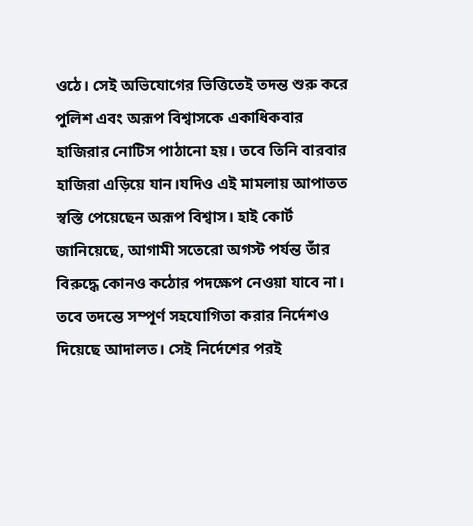ওঠে। সেই অভিযোগের ভিত্তিতেই তদন্ত শুরু করে পুলিশ এবং অরূপ বিশ্বাসকে একাধিকবার হাজিরার নোটিস পাঠানো হয়। তবে তিনি বারবার হাজিরা এড়িয়ে যান।যদিও এই মামলায় আপাতত স্বস্তি পেয়েছেন অরূপ বিশ্বাস। হাই কোর্ট জানিয়েছে, আগামী সতেরো অগস্ট পর্যন্ত তাঁর বিরুদ্ধে কোনও কঠোর পদক্ষেপ নেওয়া যাবে না। তবে তদন্তে সম্পূর্ণ সহযোগিতা করার নির্দেশও দিয়েছে আদালত। সেই নির্দেশের পরই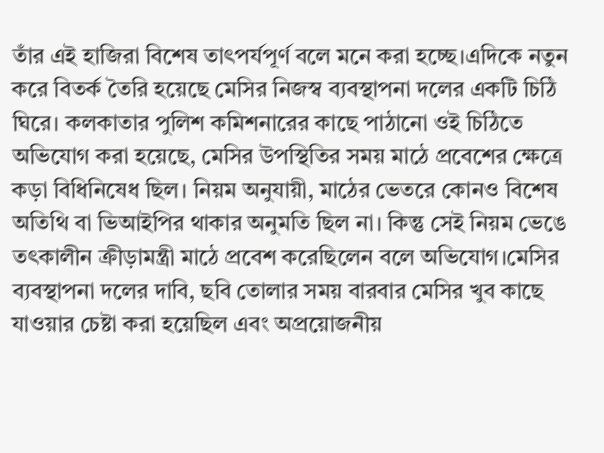তাঁর এই হাজিরা বিশেষ তাৎপর্যপূর্ণ বলে মনে করা হচ্ছে।এদিকে নতুন করে বিতর্ক তৈরি হয়েছে মেসির নিজস্ব ব্যবস্থাপনা দলের একটি চিঠি ঘিরে। কলকাতার পুলিশ কমিশনারের কাছে পাঠানো ওই চিঠিতে অভিযোগ করা হয়েছে, মেসির উপস্থিতির সময় মাঠে প্রবেশের ক্ষেত্রে কড়া বিধিনিষেধ ছিল। নিয়ম অনুযায়ী, মাঠের ভেতরে কোনও বিশেষ অতিথি বা ভিআইপির থাকার অনুমতি ছিল না। কিন্তু সেই নিয়ম ভেঙে তৎকালীন ক্রীড়ামন্ত্রী মাঠে প্রবেশ করেছিলেন বলে অভিযোগ।মেসির ব্যবস্থাপনা দলের দাবি, ছবি তোলার সময় বারবার মেসির খুব কাছে যাওয়ার চেষ্টা করা হয়েছিল এবং অপ্রয়োজনীয়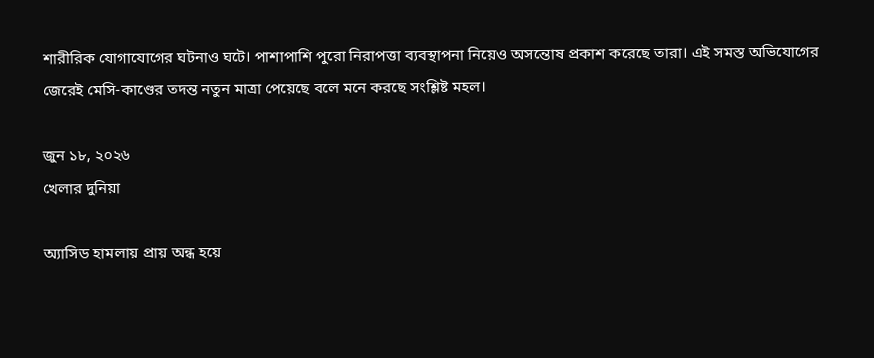শারীরিক যোগাযোগের ঘটনাও ঘটে। পাশাপাশি পুরো নিরাপত্তা ব্যবস্থাপনা নিয়েও অসন্তোষ প্রকাশ করেছে তারা। এই সমস্ত অভিযোগের জেরেই মেসি-কাণ্ডের তদন্ত নতুন মাত্রা পেয়েছে বলে মনে করছে সংশ্লিষ্ট মহল।

জুন ১৮, ২০২৬
খেলার দুনিয়া

অ্যাসিড হামলায় প্রায় অন্ধ হয়ে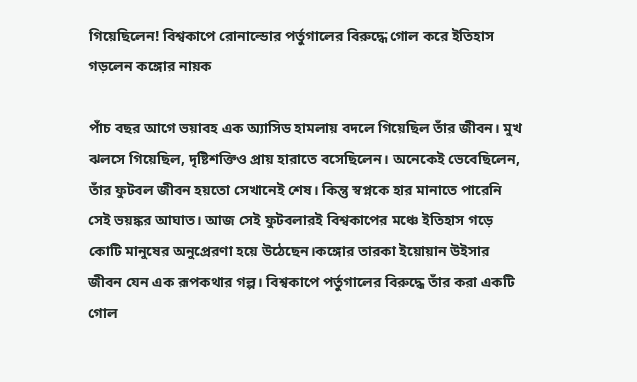গিয়েছিলেন! বিশ্বকাপে রোনাল্ডোর পর্তুগালের বিরুদ্ধে গোল করে ইতিহাস গড়লেন কঙ্গোর নায়ক

পাঁচ বছর আগে ভয়াবহ এক অ্যাসিড হামলায় বদলে গিয়েছিল তাঁর জীবন। মুখ ঝলসে গিয়েছিল, দৃষ্টিশক্তিও প্রায় হারাতে বসেছিলেন। অনেকেই ভেবেছিলেন, তাঁর ফুটবল জীবন হয়তো সেখানেই শেষ। কিন্তু স্বপ্নকে হার মানাতে পারেনি সেই ভয়ঙ্কর আঘাত। আজ সেই ফুটবলারই বিশ্বকাপের মঞ্চে ইতিহাস গড়ে কোটি মানুষের অনুপ্রেরণা হয়ে উঠেছেন।কঙ্গোর তারকা ইয়োয়ান উইসার জীবন যেন এক রূপকথার গল্প। বিশ্বকাপে পর্তুগালের বিরুদ্ধে তাঁর করা একটি গোল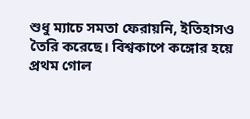শুধু ম্যাচে সমতা ফেরায়নি, ইতিহাসও তৈরি করেছে। বিশ্বকাপে কঙ্গোর হয়ে প্রথম গোল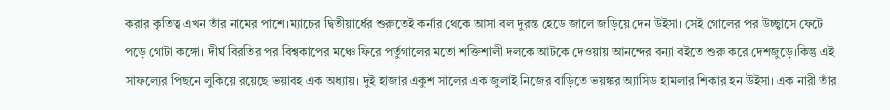করার কৃতিত্ব এখন তাঁর নামের পাশে।ম্যাচের দ্বিতীয়ার্ধের শুরুতেই কর্নার থেকে আসা বল দুরন্ত হেডে জালে জড়িয়ে দেন উইসা। সেই গোলের পর উচ্ছ্বাসে ফেটে পড়ে গোটা কঙ্গো। দীর্ঘ বিরতির পর বিশ্বকাপের মঞ্চে ফিরে পর্তুগালের মতো শক্তিশালী দলকে আটকে দেওয়ায় আনন্দের বন্যা বইতে শুরু করে দেশজুড়ে।কিন্তু এই সাফল্যের পিছনে লুকিয়ে রয়েছে ভয়াবহ এক অধ্যায়। দুই হাজার একুশ সালের এক জুলাই নিজের বাড়িতে ভয়ঙ্কর অ্যাসিড হামলার শিকার হন উইসা। এক নারী তাঁর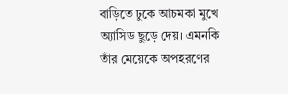বাড়িতে ঢুকে আচমকা মুখে অ্যাসিড ছুড়ে দেয়। এমনকি তাঁর মেয়েকে অপহরণের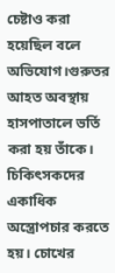চেষ্টাও করা হয়েছিল বলে অভিযোগ।গুরুতর আহত অবস্থায় হাসপাতালে ভর্তি করা হয় তাঁকে। চিকিৎসকদের একাধিক অস্ত্রোপচার করতে হয়। চোখের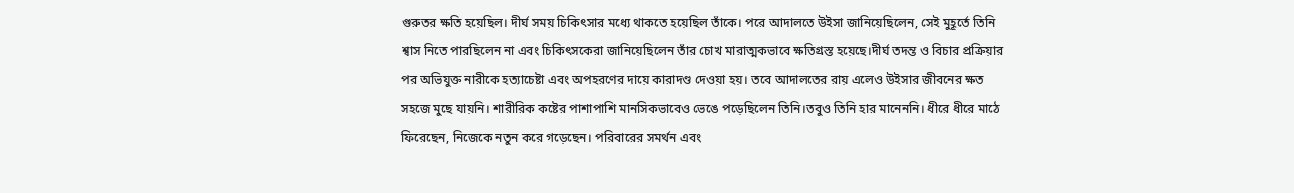গুরুতর ক্ষতি হয়েছিল। দীর্ঘ সময় চিকিৎসার মধ্যে থাকতে হয়েছিল তাঁকে। পরে আদালতে উইসা জানিয়েছিলেন, সেই মুহূর্তে তিনি শ্বাস নিতে পারছিলেন না এবং চিকিৎসকেরা জানিয়েছিলেন তাঁর চোখ মারাত্মকভাবে ক্ষতিগ্রস্ত হয়েছে।দীর্ঘ তদন্ত ও বিচার প্রক্রিয়ার পর অভিযুক্ত নারীকে হত্যাচেষ্টা এবং অপহরণের দায়ে কারাদণ্ড দেওয়া হয়। তবে আদালতের রায় এলেও উইসার জীবনের ক্ষত সহজে মুছে যায়নি। শারীরিক কষ্টের পাশাপাশি মানসিকভাবেও ভেঙে পড়েছিলেন তিনি।তবুও তিনি হার মানেননি। ধীরে ধীরে মাঠে ফিরেছেন, নিজেকে নতুন করে গড়েছেন। পরিবারের সমর্থন এবং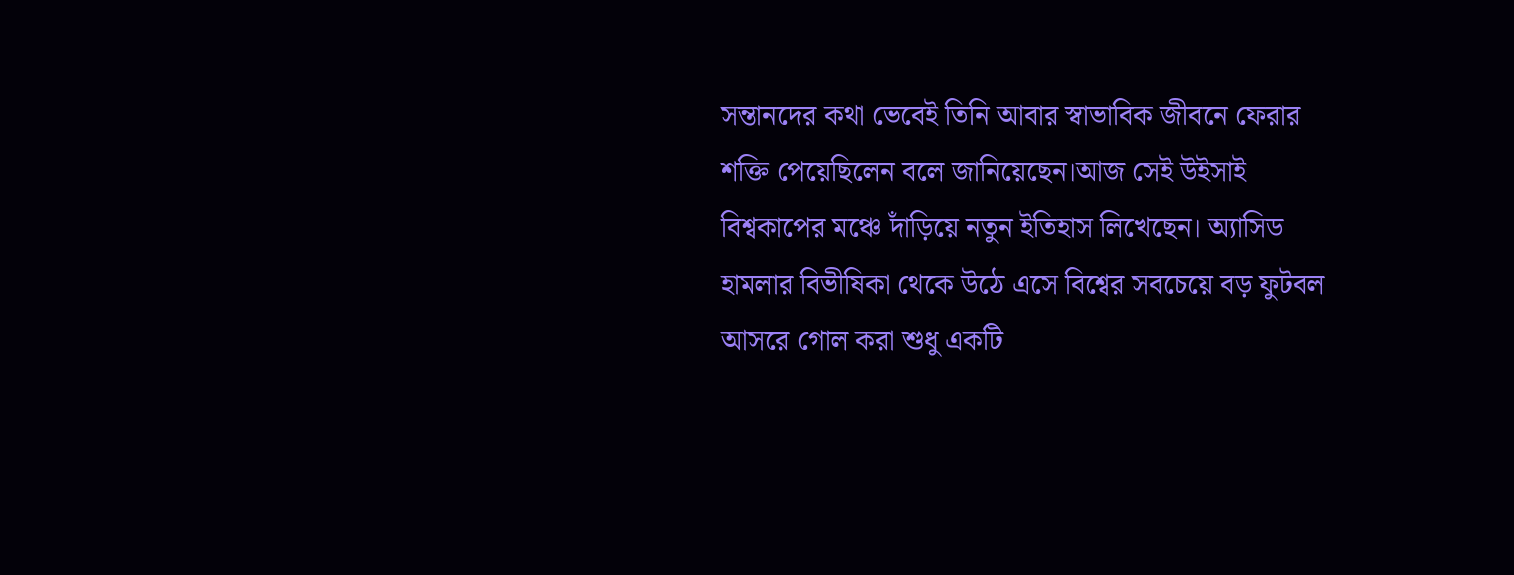সন্তানদের কথা ভেবেই তিনি আবার স্বাভাবিক জীবনে ফেরার শক্তি পেয়েছিলেন বলে জানিয়েছেন।আজ সেই উইসাই বিশ্বকাপের মঞ্চে দাঁড়িয়ে নতুন ইতিহাস লিখেছেন। অ্যাসিড হামলার বিভীষিকা থেকে উঠে এসে বিশ্বের সবচেয়ে বড় ফুটবল আসরে গোল করা শুধু একটি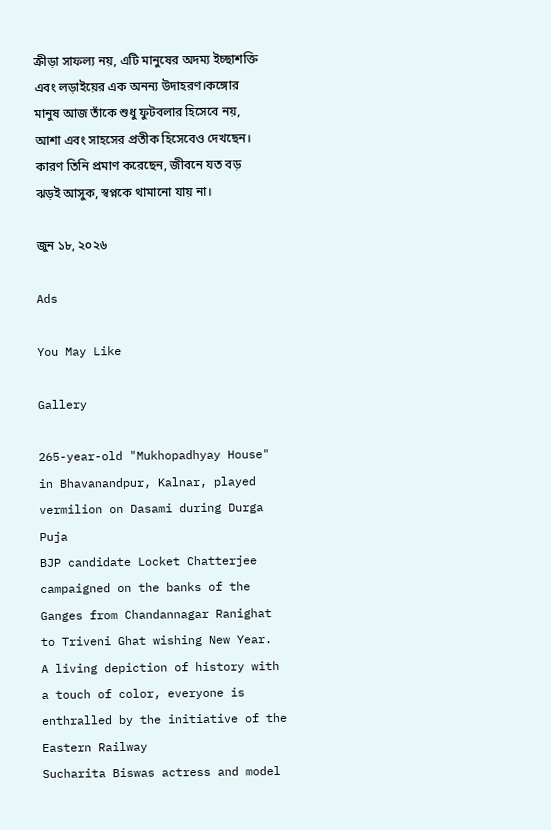ক্রীড়া সাফল্য নয়, এটি মানুষের অদম্য ইচ্ছাশক্তি এবং লড়াইয়ের এক অনন্য উদাহরণ।কঙ্গোর মানুষ আজ তাঁকে শুধু ফুটবলার হিসেবে নয়, আশা এবং সাহসের প্রতীক হিসেবেও দেখছেন। কারণ তিনি প্রমাণ করেছেন, জীবনে যত বড় ঝড়ই আসুক, স্বপ্নকে থামানো যায় না।

জুন ১৮, ২০২৬

Ads

You May Like

Gallery

265-year-old "Mukhopadhyay House" in Bhavanandpur, Kalnar, played vermilion on Dasami during Durga Puja
BJP candidate Locket Chatterjee campaigned on the banks of the Ganges from Chandannagar Ranighat to Triveni Ghat wishing New Year.
A living depiction of history with a touch of color, everyone is enthralled by the initiative of the Eastern Railway
Sucharita Biswas actress and model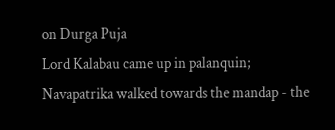on Durga Puja
Lord Kalabau came up in palanquin; Navapatrika walked towards the mandap - the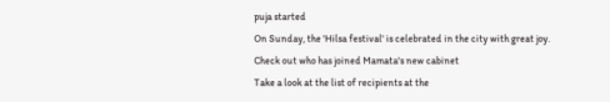puja started
On Sunday, the 'Hilsa festival' is celebrated in the city with great joy.
Check out who has joined Mamata's new cabinet
Take a look at the list of recipients at the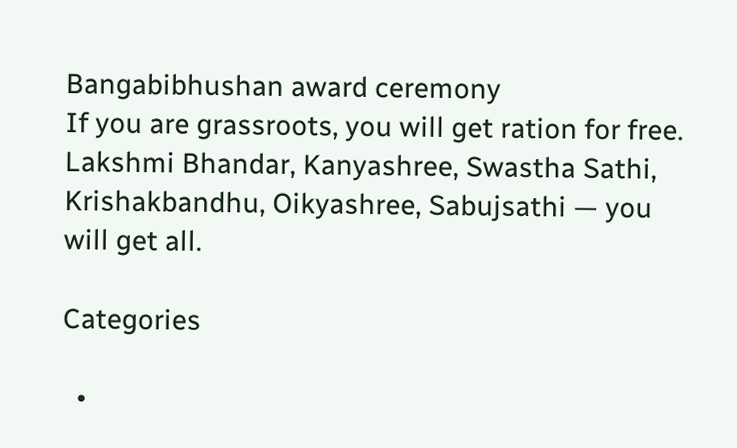Bangabibhushan award ceremony
If you are grassroots, you will get ration for free. Lakshmi Bhandar, Kanyashree, Swastha Sathi, Krishakbandhu, Oikyashree, Sabujsathi — you will get all.

Categories

  •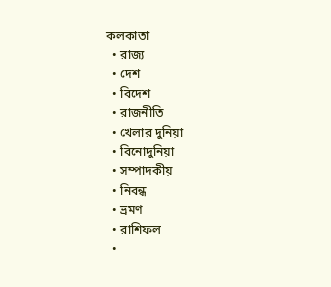কলকাতা
  • রাজ্য
  • দেশ
  • বিদেশ
  • রাজনীতি
  • খেলার দুনিয়া
  • বিনোদুনিয়া
  • সম্পাদকীয়
  • নিবন্ধ
  • ভ্রমণ
  • রাশিফল
  •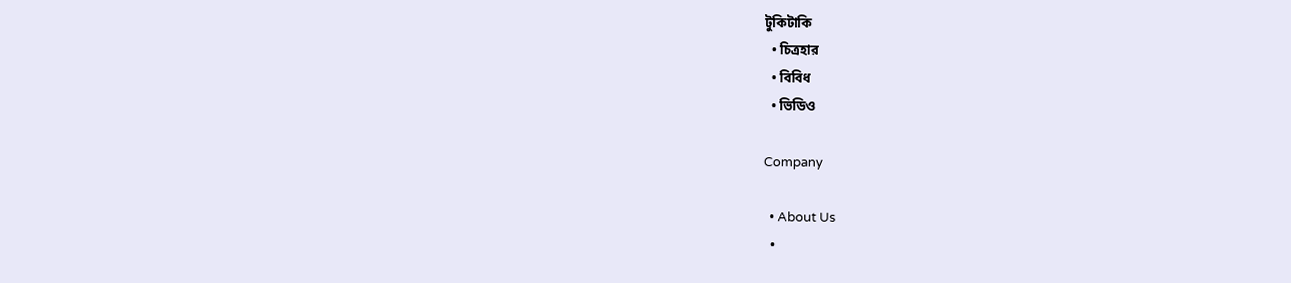টুকিটাকি
  • চিত্রহার
  • বিবিধ
  • ভিডিও

Company

  • About Us
  •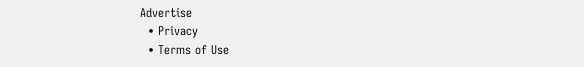Advertise
  • Privacy
  • Terms of Use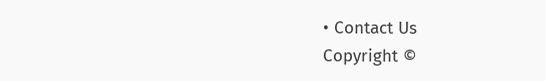• Contact Us
Copyright ©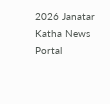2026 Janatar Katha News Portal